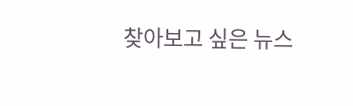찾아보고 싶은 뉴스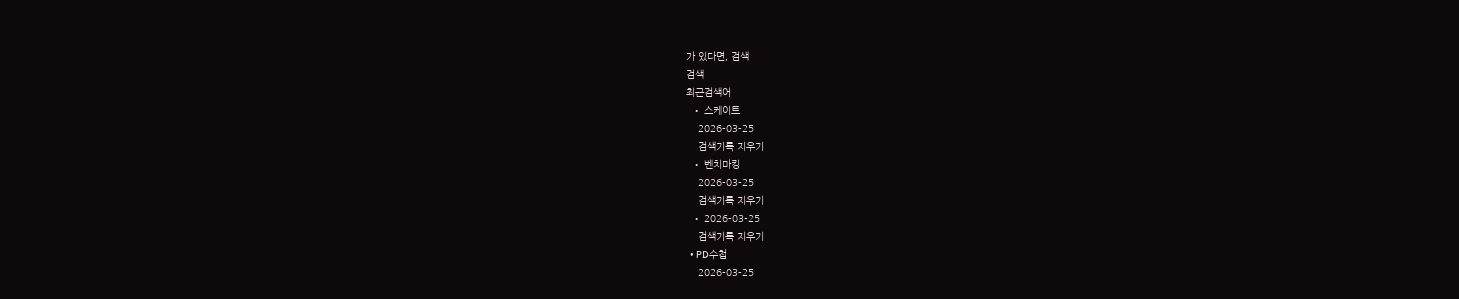가 있다면, 검색
검색
최근검색어
  • 스케이트
    2026-03-25
    검색기록 지우기
  • 벤치마킹
    2026-03-25
    검색기록 지우기
  • 2026-03-25
    검색기록 지우기
  • PD수첩
    2026-03-25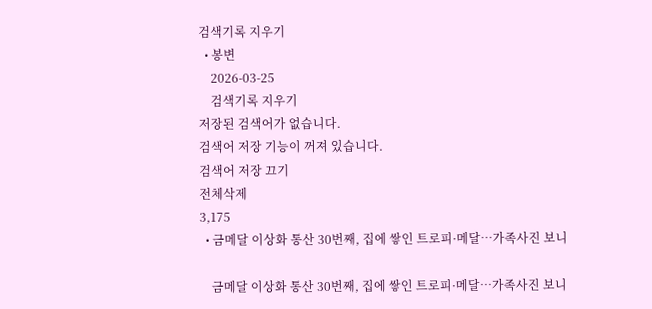검색기록 지우기
  • 봉변
    2026-03-25
    검색기록 지우기
저장된 검색어가 없습니다.
검색어 저장 기능이 꺼져 있습니다.
검색어 저장 끄기
전체삭제
3,175
  • 금메달 이상화 통산 30번째, 집에 쌓인 트로피·메달…가족사진 보니

    금메달 이상화 통산 30번째, 집에 쌓인 트로피·메달…가족사진 보니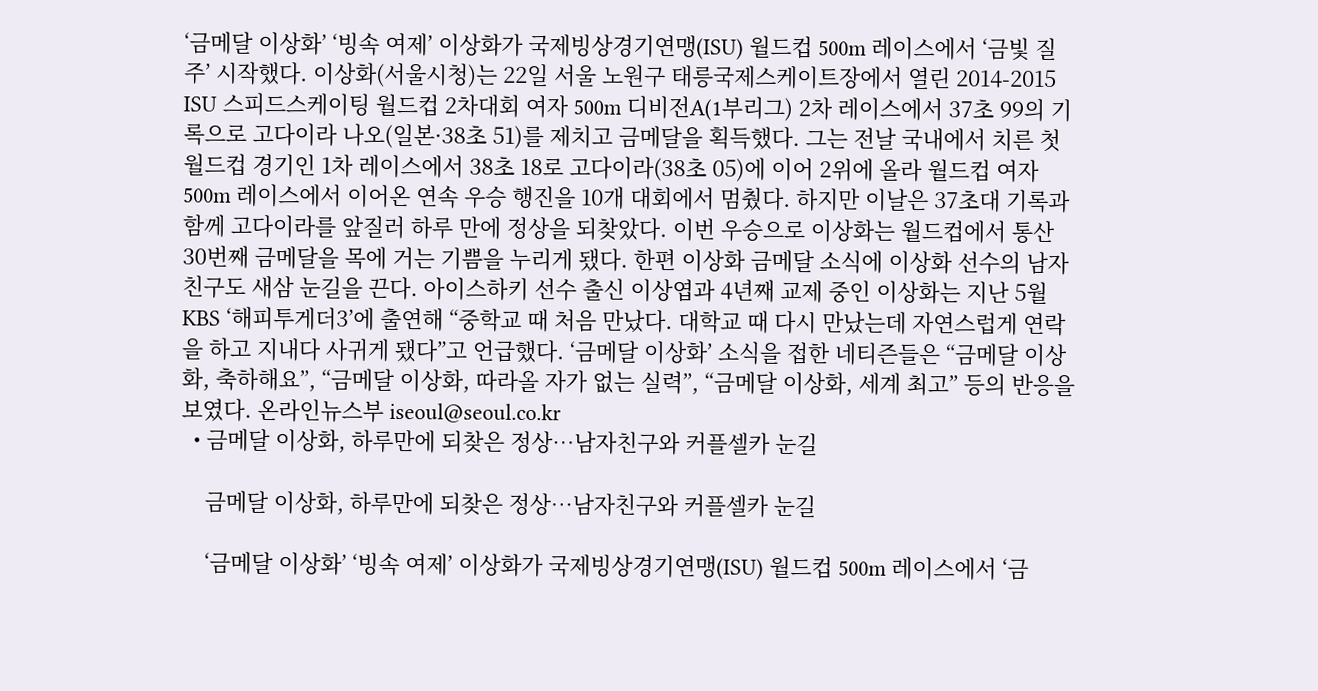‘금메달 이상화’ ‘빙속 여제’ 이상화가 국제빙상경기연맹(ISU) 월드컵 500m 레이스에서 ‘금빛 질주’ 시작했다. 이상화(서울시청)는 22일 서울 노원구 태릉국제스케이트장에서 열린 2014-2015 ISU 스피드스케이팅 월드컵 2차대회 여자 500m 디비전A(1부리그) 2차 레이스에서 37초 99의 기록으로 고다이라 나오(일본·38초 51)를 제치고 금메달을 획득했다. 그는 전날 국내에서 치른 첫 월드컵 경기인 1차 레이스에서 38초 18로 고다이라(38초 05)에 이어 2위에 올라 월드컵 여자 500m 레이스에서 이어온 연속 우승 행진을 10개 대회에서 멈췄다. 하지만 이날은 37초대 기록과 함께 고다이라를 앞질러 하루 만에 정상을 되찾았다. 이번 우승으로 이상화는 월드컵에서 통산 30번째 금메달을 목에 거는 기쁨을 누리게 됐다. 한편 이상화 금메달 소식에 이상화 선수의 남자친구도 새삼 눈길을 끈다. 아이스하키 선수 출신 이상엽과 4년째 교제 중인 이상화는 지난 5월 KBS ‘해피투게더3’에 출연해 “중학교 때 처음 만났다. 대학교 때 다시 만났는데 자연스럽게 연락을 하고 지내다 사귀게 됐다”고 언급했다. ‘금메달 이상화’ 소식을 접한 네티즌들은 “금메달 이상화, 축하해요”, “금메달 이상화, 따라올 자가 없는 실력”, “금메달 이상화, 세계 최고” 등의 반응을 보였다. 온라인뉴스부 iseoul@seoul.co.kr
  • 금메달 이상화, 하루만에 되찾은 정상…남자친구와 커플셀카 눈길

    금메달 이상화, 하루만에 되찾은 정상…남자친구와 커플셀카 눈길

    ‘금메달 이상화’ ‘빙속 여제’ 이상화가 국제빙상경기연맹(ISU) 월드컵 500m 레이스에서 ‘금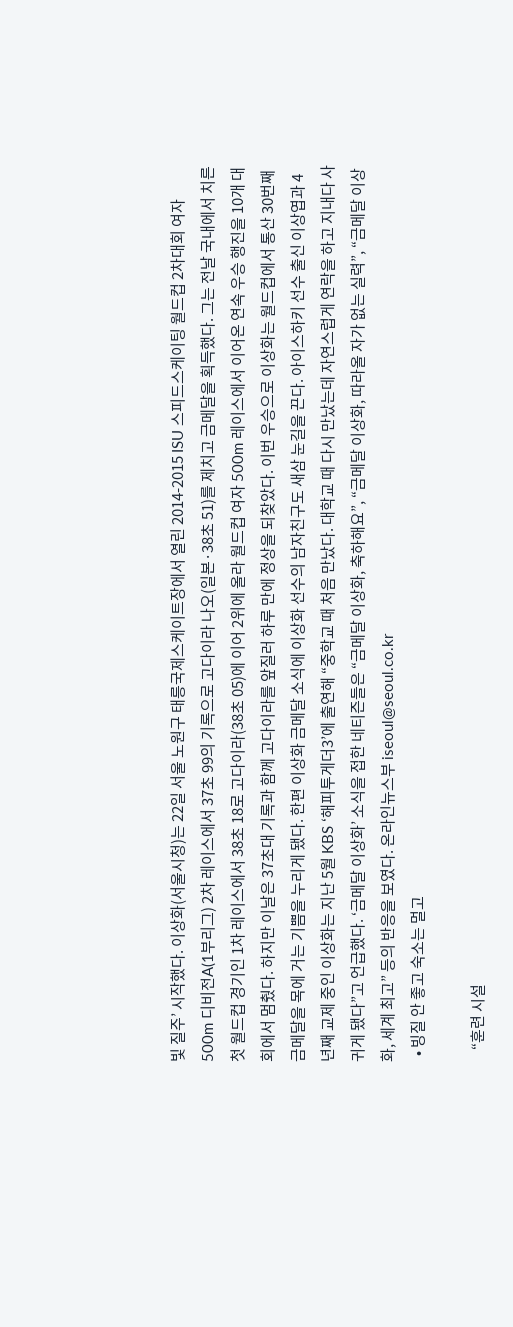빛 질주’ 시작했다. 이상화(서울시청)는 22일 서울 노원구 태릉국제스케이트장에서 열린 2014-2015 ISU 스피드스케이팅 월드컵 2차대회 여자 500m 디비전A(1부리그) 2차 레이스에서 37초 99의 기록으로 고다이라 나오(일본·38초 51)를 제치고 금메달을 획득했다. 그는 전날 국내에서 치른 첫 월드컵 경기인 1차 레이스에서 38초 18로 고다이라(38초 05)에 이어 2위에 올라 월드컵 여자 500m 레이스에서 이어온 연속 우승 행진을 10개 대회에서 멈췄다. 하지만 이날은 37초대 기록과 함께 고다이라를 앞질러 하루 만에 정상을 되찾았다. 이번 우승으로 이상화는 월드컵에서 통산 30번째 금메달을 목에 거는 기쁨을 누리게 됐다. 한편 이상화 금메달 소식에 이상화 선수의 남자친구도 새삼 눈길을 끈다. 아이스하키 선수 출신 이상엽과 4년째 교제 중인 이상화는 지난 5월 KBS ‘해피투게더3’에 출연해 “중학교 때 처음 만났다. 대학교 때 다시 만났는데 자연스럽게 연락을 하고 지내다 사귀게 됐다”고 언급했다. ‘금메달 이상화’ 소식을 접한 네티즌들은 “금메달 이상화, 축하해요”, “금메달 이상화, 따라올 자가 없는 실력”, “금메달 이상화, 세계 최고” 등의 반응을 보였다. 온라인뉴스부 iseoul@seoul.co.kr
  • 빙질 안 좋고 숙소는 멀고

    “훈련 시설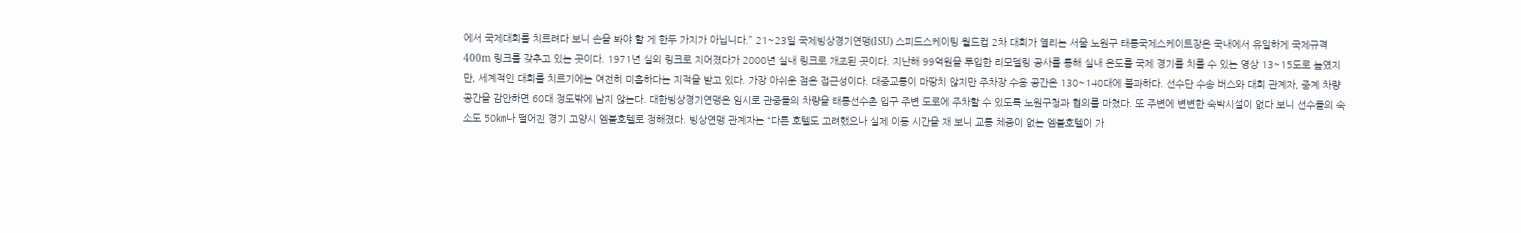에서 국제대회를 치르려다 보니 손을 봐야 할 게 한두 가지가 아닙니다.” 21~23일 국제빙상경기연맹(ISU) 스피드스케이팅 월드컵 2차 대회가 열리는 서울 노원구 태릉국제스케이트장은 국내에서 유일하게 국제규격 400m 링크를 갖추고 있는 곳이다. 1971년 실외 링크로 지어졌다가 2000년 실내 링크로 개조된 곳이다. 지난해 99억원을 투입한 리모델링 공사를 통해 실내 온도를 국제 경기를 치를 수 있는 영상 13~15도로 높였지만, 세계적인 대회를 치르기에는 여전히 미흡하다는 지적을 받고 있다. 가장 아쉬운 점은 접근성이다. 대중교통이 마땅치 않지만 주차장 수용 공간은 130~140대에 불과하다. 선수단 수송 버스와 대회 관계자, 중계 차량 공간을 감안하면 60대 정도밖에 남지 않는다. 대한빙상경기연맹은 임시로 관중들의 차량을 태릉선수촌 입구 주변 도로에 주차할 수 있도록 노원구청과 협의를 마쳤다. 또 주변에 변변한 숙박시설이 없다 보니 선수들의 숙소도 50㎞나 떨어진 경기 고양시 엠블호텔로 정해졌다. 빙상연맹 관계자는 “다른 호텔도 고려했으나 실제 이동 시간을 재 보니 교통 체증이 없는 엠블호텔이 가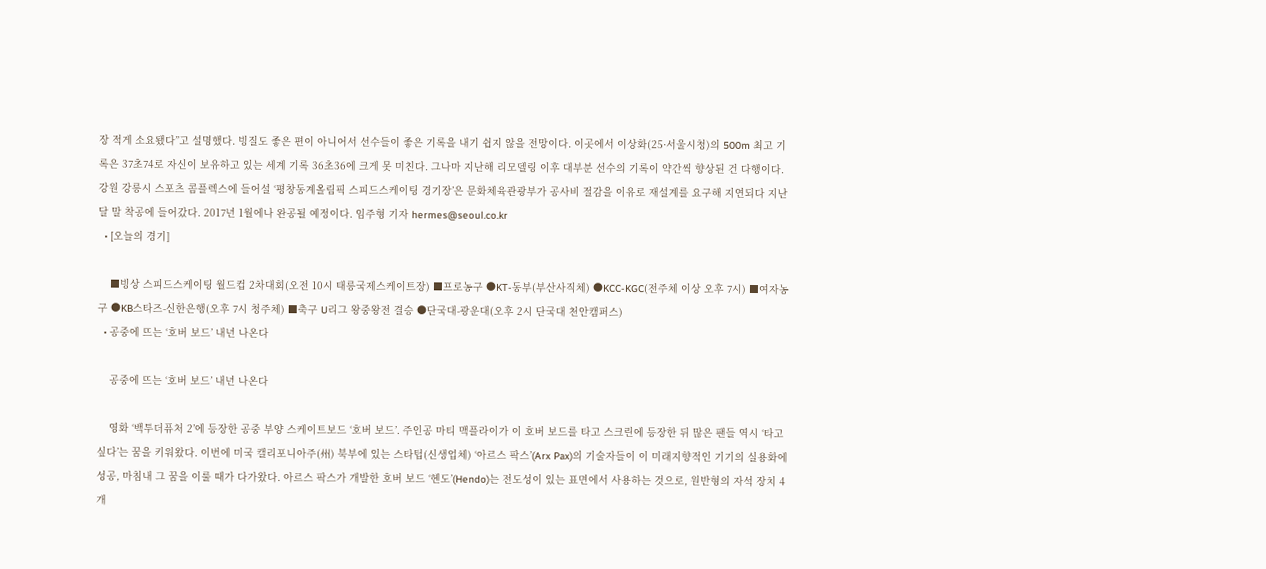장 적게 소요됐다”고 설명했다. 빙질도 좋은 편이 아니어서 선수들이 좋은 기록을 내기 쉽지 않을 전망이다. 이곳에서 이상화(25·서울시청)의 500m 최고 기록은 37초74로 자신이 보유하고 있는 세계 기록 36초36에 크게 못 미친다. 그나마 지난해 리모델링 이후 대부분 선수의 기록이 약간씩 향상된 건 다행이다. 강원 강릉시 스포츠 콤플렉스에 들어설 ‘평창동계올림픽 스피드스케이팅 경기장’은 문화체육관광부가 공사비 절감을 이유로 재설계를 요구해 지연되다 지난달 말 착공에 들어갔다. 2017년 1월에나 완공될 예정이다. 임주형 기자 hermes@seoul.co.kr
  • [오늘의 경기]

    ■빙상 스피드스케이팅 월드컵 2차대회(오전 10시 태릉국제스케이트장) ■프로농구 ●KT-동부(부산사직체) ●KCC-KGC(전주체 이상 오후 7시) ■여자농구 ●KB스타즈-신한은행(오후 7시 청주체) ■축구 U리그 왕중왕전 결승 ●단국대-광운대(오후 2시 단국대 천안캠퍼스)
  • 공중에 뜨는 ‘호버 보드’ 내년 나온다

    공중에 뜨는 ‘호버 보드’ 내년 나온다

    영화 ‘백투더퓨처 2’에 등장한 공중 부양 스케이트보드 ‘호버 보드’. 주인공 마티 맥플라이가 이 호버 보드를 타고 스크린에 등장한 뒤 많은 팬들 역시 ‘타고 싶다’는 꿈을 키워왔다. 이번에 미국 캘리포니아주(州) 북부에 있는 스타텁(신생업체) ‘아르스 팍스’(Arx Pax)의 기술자들이 이 미래지향적인 기기의 실용화에 성공, 마침내 그 꿈을 이룰 때가 다가왔다. 아르스 팍스가 개발한 호버 보드 ‘헨도’(Hendo)는 전도성이 있는 표면에서 사용하는 것으로, 원반형의 자석 장치 4개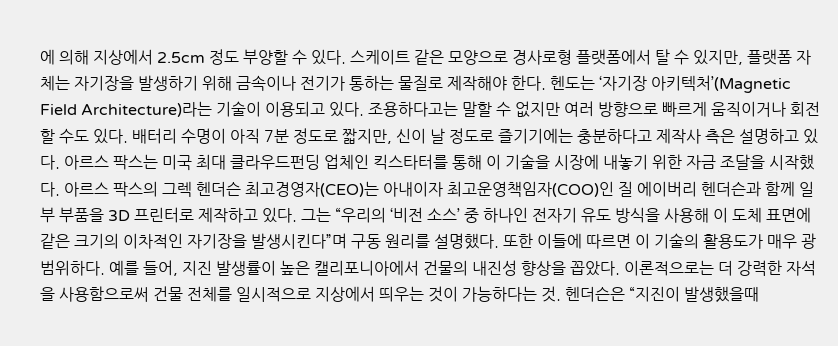에 의해 지상에서 2.5cm 정도 부양할 수 있다. 스케이트 같은 모양으로 경사로형 플랫폼에서 탈 수 있지만, 플랫폼 자체는 자기장을 발생하기 위해 금속이나 전기가 통하는 물질로 제작해야 한다. 헨도는 ‘자기장 아키텍처’(Magnetic Field Architecture)라는 기술이 이용되고 있다. 조용하다고는 말할 수 없지만 여러 방향으로 빠르게 움직이거나 회전할 수도 있다. 배터리 수명이 아직 7분 정도로 짧지만, 신이 날 정도로 즐기기에는 충분하다고 제작사 측은 설명하고 있다. 아르스 팍스는 미국 최대 클라우드펀딩 업체인 킥스타터를 통해 이 기술을 시장에 내놓기 위한 자금 조달을 시작했다. 아르스 팍스의 그렉 헨더슨 최고경영자(CEO)는 아내이자 최고운영책임자(COO)인 질 에이버리 헨더슨과 함께 일부 부품을 3D 프린터로 제작하고 있다. 그는 “우리의 ‘비전 소스’ 중 하나인 전자기 유도 방식을 사용해 이 도체 표면에 같은 크기의 이차적인 자기장을 발생시킨다”며 구동 원리를 설명했다. 또한 이들에 따르면 이 기술의 활용도가 매우 광범위하다. 예를 들어, 지진 발생률이 높은 캘리포니아에서 건물의 내진성 향상을 꼽았다. 이론적으로는 더 강력한 자석을 사용함으로써 건물 전체를 일시적으로 지상에서 띄우는 것이 가능하다는 것. 헨더슨은 “지진이 발생했을때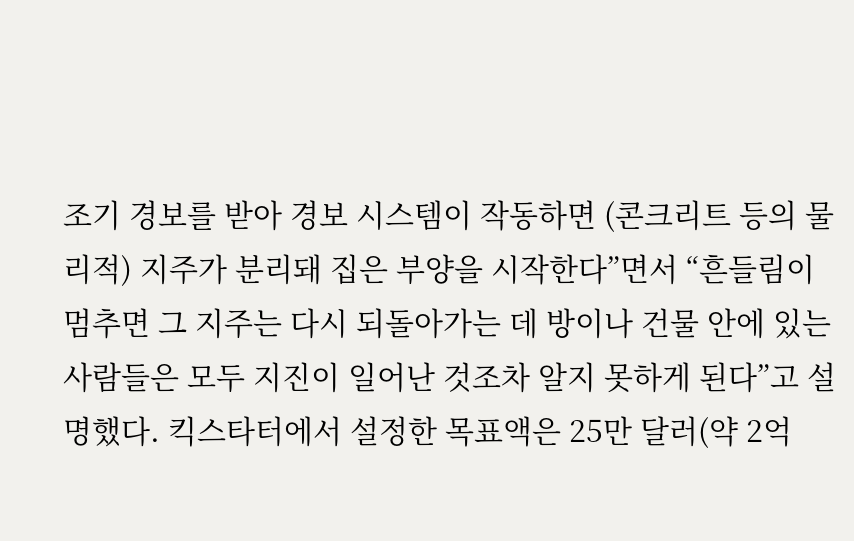조기 경보를 받아 경보 시스템이 작동하면 (콘크리트 등의 물리적) 지주가 분리돼 집은 부양을 시작한다”면서 “흔들림이 멈추면 그 지주는 다시 되돌아가는 데 방이나 건물 안에 있는 사람들은 모두 지진이 일어난 것조차 알지 못하게 된다”고 설명했다. 킥스타터에서 설정한 목표액은 25만 달러(약 2억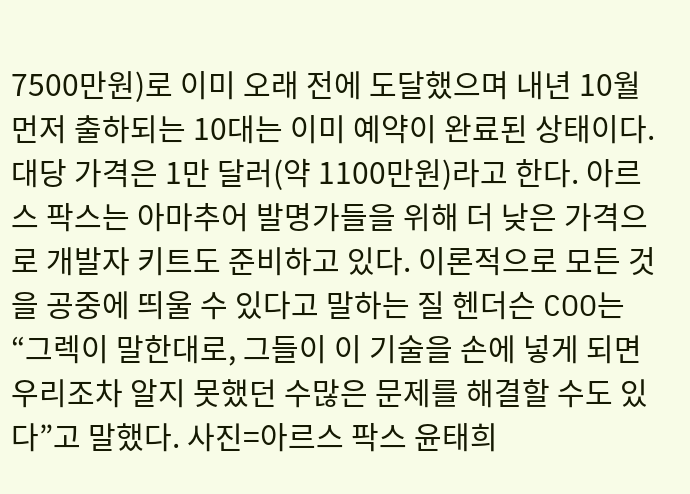7500만원)로 이미 오래 전에 도달했으며 내년 10월 먼저 출하되는 10대는 이미 예약이 완료된 상태이다. 대당 가격은 1만 달러(약 1100만원)라고 한다. 아르스 팍스는 아마추어 발명가들을 위해 더 낮은 가격으로 개발자 키트도 준비하고 있다. 이론적으로 모든 것을 공중에 띄울 수 있다고 말하는 질 헨더슨 COO는 “그렉이 말한대로, 그들이 이 기술을 손에 넣게 되면 우리조차 알지 못했던 수많은 문제를 해결할 수도 있다”고 말했다. 사진=아르스 팍스 윤태희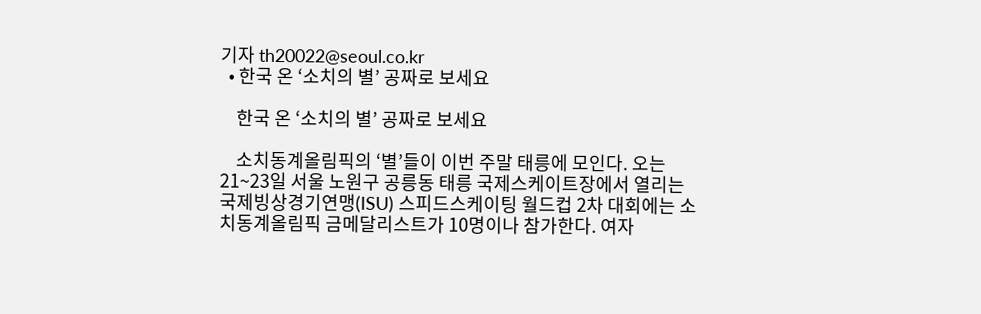기자 th20022@seoul.co.kr
  • 한국 온 ‘소치의 별’ 공짜로 보세요

    한국 온 ‘소치의 별’ 공짜로 보세요

    소치동계올림픽의 ‘별’들이 이번 주말 태릉에 모인다. 오는 21~23일 서울 노원구 공릉동 태릉 국제스케이트장에서 열리는 국제빙상경기연맹(ISU) 스피드스케이팅 월드컵 2차 대회에는 소치동계올림픽 금메달리스트가 10명이나 참가한다. 여자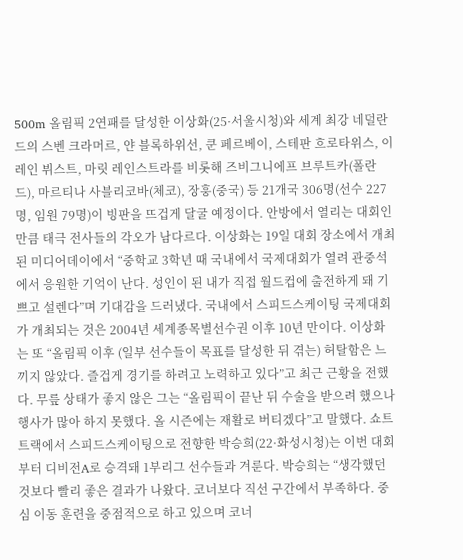500m 올림픽 2연패를 달성한 이상화(25·서울시청)와 세계 최강 네덜란드의 스벤 크라머르, 얀 블록하위선, 쿤 페르베이, 스테판 흐로타위스, 이레인 뷔스트, 마릿 레인스트라를 비롯해 즈비그니에프 브루트카(폴란드), 마르티나 사블리코바(체코), 장훙(중국) 등 21개국 306명(선수 227명, 임원 79명)이 빙판을 뜨겁게 달굴 예정이다. 안방에서 열리는 대회인 만큼 태극 전사들의 각오가 남다르다. 이상화는 19일 대회 장소에서 개최된 미디어데이에서 “중학교 3학년 때 국내에서 국제대회가 열려 관중석에서 응원한 기억이 난다. 성인이 된 내가 직접 월드컵에 출전하게 돼 기쁘고 설렌다”며 기대감을 드러냈다. 국내에서 스피드스케이팅 국제대회가 개최되는 것은 2004년 세계종목별선수권 이후 10년 만이다. 이상화는 또 “올림픽 이후 (일부 선수들이 목표를 달성한 뒤 겪는) 허탈함은 느끼지 않았다. 즐겁게 경기를 하려고 노력하고 있다”고 최근 근황을 전했다. 무릎 상태가 좋지 않은 그는 “올림픽이 끝난 뒤 수술을 받으려 했으나 행사가 많아 하지 못했다. 올 시즌에는 재활로 버티겠다”고 말했다. 쇼트트랙에서 스피드스케이팅으로 전향한 박승희(22·화성시청)는 이번 대회부터 디비전A로 승격돼 1부리그 선수들과 겨룬다. 박승희는 “생각했던 것보다 빨리 좋은 결과가 나왔다. 코너보다 직선 구간에서 부족하다. 중심 이동 훈련을 중점적으로 하고 있으며 코너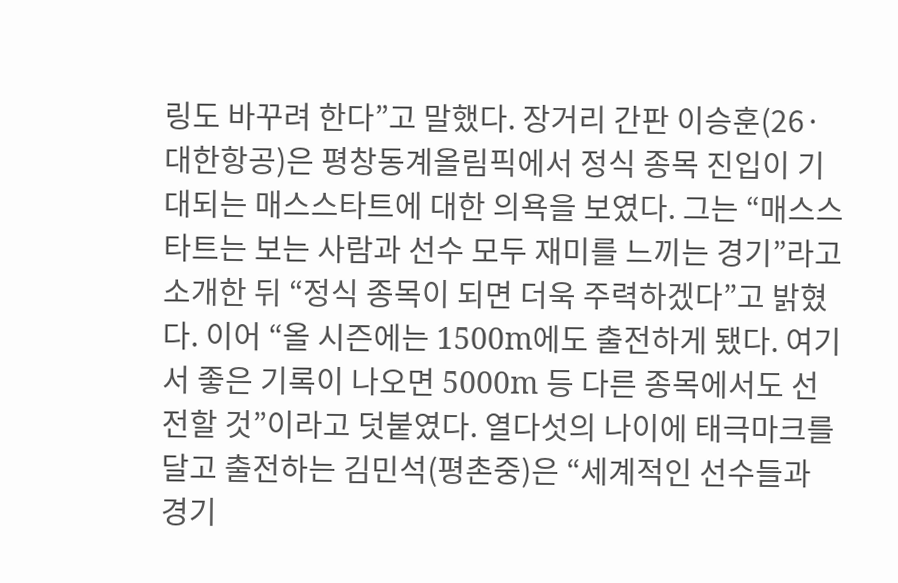링도 바꾸려 한다”고 말했다. 장거리 간판 이승훈(26·대한항공)은 평창동계올림픽에서 정식 종목 진입이 기대되는 매스스타트에 대한 의욕을 보였다. 그는 “매스스타트는 보는 사람과 선수 모두 재미를 느끼는 경기”라고 소개한 뒤 “정식 종목이 되면 더욱 주력하겠다”고 밝혔다. 이어 “올 시즌에는 1500m에도 출전하게 됐다. 여기서 좋은 기록이 나오면 5000m 등 다른 종목에서도 선전할 것”이라고 덧붙였다. 열다섯의 나이에 태극마크를 달고 출전하는 김민석(평촌중)은 “세계적인 선수들과 경기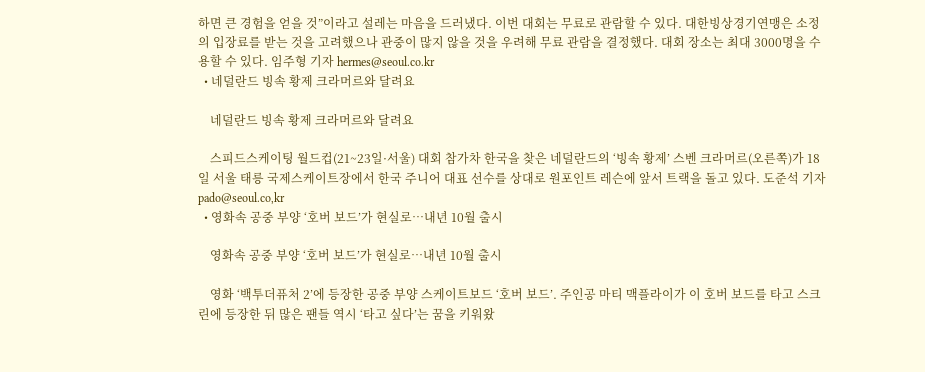하면 큰 경험을 얻을 것”이라고 설레는 마음을 드러냈다. 이번 대회는 무료로 관람할 수 있다. 대한빙상경기연맹은 소정의 입장료를 받는 것을 고려했으나 관중이 많지 않을 것을 우려해 무료 관람을 결정했다. 대회 장소는 최대 3000명을 수용할 수 있다. 임주형 기자 hermes@seoul.co.kr
  • 네덜란드 빙속 황제 크라머르와 달려요

    네덜란드 빙속 황제 크라머르와 달려요

    스피드스케이팅 월드컵(21~23일·서울) 대회 참가차 한국을 찾은 네덜란드의 ‘빙속 황제’ 스벤 크라머르(오른쪽)가 18일 서울 태릉 국제스케이트장에서 한국 주니어 대표 선수를 상대로 원포인트 레슨에 앞서 트랙을 돌고 있다. 도준석 기자 pado@seoul.co,kr
  • 영화속 공중 부양 ‘호버 보드’가 현실로…내년 10월 출시

    영화속 공중 부양 ‘호버 보드’가 현실로…내년 10월 출시

    영화 ‘백투더퓨처 2’에 등장한 공중 부양 스케이트보드 ‘호버 보드’. 주인공 마티 맥플라이가 이 호버 보드를 타고 스크린에 등장한 뒤 많은 팬들 역시 ‘타고 싶다’는 꿈을 키워왔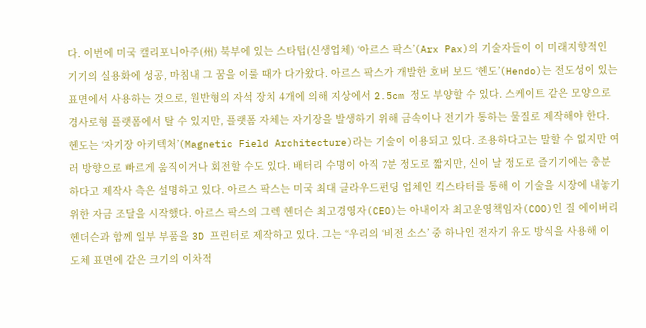다. 이번에 미국 캘리포니아주(州) 북부에 있는 스타텁(신생업체) ‘아르스 팍스’(Arx Pax)의 기술자들이 이 미래지향적인 기기의 실용화에 성공, 마침내 그 꿈을 이룰 때가 다가왔다. 아르스 팍스가 개발한 호버 보드 ‘헨도’(Hendo)는 전도성이 있는 표면에서 사용하는 것으로, 원반형의 자석 장치 4개에 의해 지상에서 2.5cm 정도 부양할 수 있다. 스케이트 같은 모양으로 경사로형 플랫폼에서 탈 수 있지만, 플랫폼 자체는 자기장을 발생하기 위해 금속이나 전기가 통하는 물질로 제작해야 한다. 헨도는 ‘자기장 아키텍처’(Magnetic Field Architecture)라는 기술이 이용되고 있다. 조용하다고는 말할 수 없지만 여러 방향으로 빠르게 움직이거나 회전할 수도 있다. 배터리 수명이 아직 7분 정도로 짧지만, 신이 날 정도로 즐기기에는 충분하다고 제작사 측은 설명하고 있다. 아르스 팍스는 미국 최대 클라우드펀딩 업체인 킥스타터를 통해 이 기술을 시장에 내놓기 위한 자금 조달을 시작했다. 아르스 팍스의 그렉 헨더슨 최고경영자(CEO)는 아내이자 최고운영책임자(COO)인 질 에이버리 헨더슨과 함께 일부 부품을 3D 프린터로 제작하고 있다. 그는 “우리의 ‘비전 소스’ 중 하나인 전자기 유도 방식을 사용해 이 도체 표면에 같은 크기의 이차적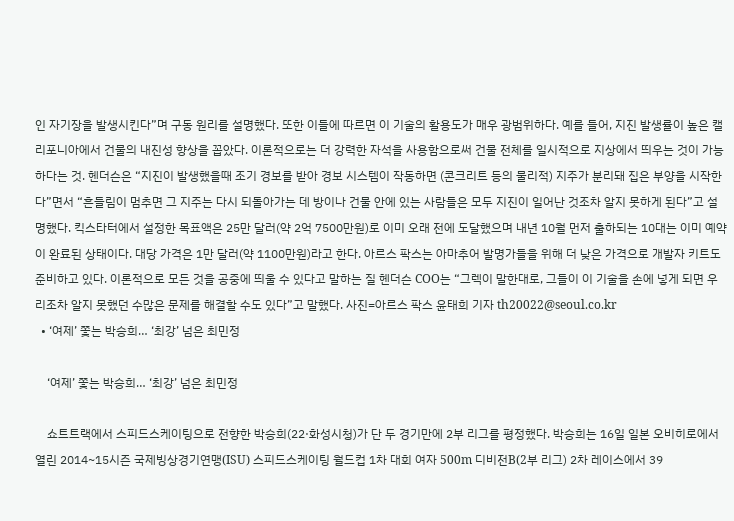인 자기장을 발생시킨다”며 구동 원리를 설명했다. 또한 이들에 따르면 이 기술의 활용도가 매우 광범위하다. 예를 들어, 지진 발생률이 높은 캘리포니아에서 건물의 내진성 향상을 꼽았다. 이론적으로는 더 강력한 자석을 사용함으로써 건물 전체를 일시적으로 지상에서 띄우는 것이 가능하다는 것. 헨더슨은 “지진이 발생했을때 조기 경보를 받아 경보 시스템이 작동하면 (콘크리트 등의 물리적) 지주가 분리돼 집은 부양을 시작한다”면서 “흔들림이 멈추면 그 지주는 다시 되돌아가는 데 방이나 건물 안에 있는 사람들은 모두 지진이 일어난 것조차 알지 못하게 된다”고 설명했다. 킥스타터에서 설정한 목표액은 25만 달러(약 2억 7500만원)로 이미 오래 전에 도달했으며 내년 10월 먼저 출하되는 10대는 이미 예약이 완료된 상태이다. 대당 가격은 1만 달러(약 1100만원)라고 한다. 아르스 팍스는 아마추어 발명가들을 위해 더 낮은 가격으로 개발자 키트도 준비하고 있다. 이론적으로 모든 것을 공중에 띄울 수 있다고 말하는 질 헨더슨 COO는 “그렉이 말한대로, 그들이 이 기술을 손에 넣게 되면 우리조차 알지 못했던 수많은 문제를 해결할 수도 있다”고 말했다. 사진=아르스 팍스 윤태희 기자 th20022@seoul.co.kr
  • ‘여제’ 쫓는 박승희… ‘최강’ 넘은 최민정

    ‘여제’ 쫓는 박승희… ‘최강’ 넘은 최민정

    쇼트트랙에서 스피드스케이팅으로 전향한 박승희(22·화성시청)가 단 두 경기만에 2부 리그를 평정했다. 박승희는 16일 일본 오비히로에서 열린 2014~15시즌 국제빙상경기연맹(ISU) 스피드스케이팅 월드컵 1차 대회 여자 500m 디비전B(2부 리그) 2차 레이스에서 39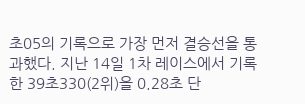초05의 기록으로 가장 먼저 결승선을 통과했다. 지난 14일 1차 레이스에서 기록한 39초330(2위)을 0.28초 단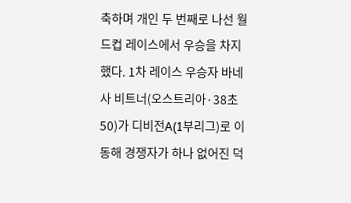축하며 개인 두 번째로 나선 월드컵 레이스에서 우승을 차지했다. 1차 레이스 우승자 바네사 비트너(오스트리아·38초50)가 디비전A(1부리그)로 이동해 경쟁자가 하나 없어진 덕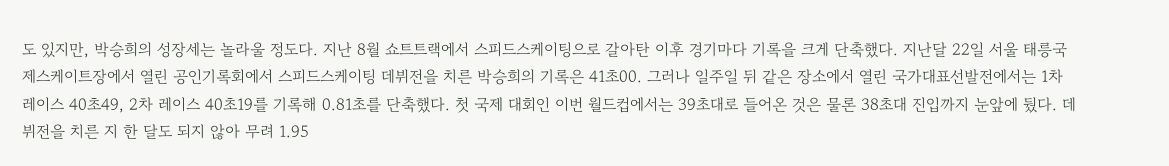도 있지만, 박승희의 성장세는 놀라울 정도다. 지난 8월 쇼트트랙에서 스피드스케이팅으로 갈아탄 이후 경기마다 기록을 크게 단축했다. 지난달 22일 서울 태릉국제스케이트장에서 열린 공인기록회에서 스피드스케이팅 데뷔전을 치른 박승희의 기록은 41초00. 그러나 일주일 뒤 같은 장소에서 열린 국가대표선발전에서는 1차 레이스 40초49, 2차 레이스 40초19를 기록해 0.81초를 단축했다. 첫 국제 대회인 이번 월드컵에서는 39초대로 들어온 것은 물론 38초대 진입까지 눈앞에 뒀다. 데뷔전을 치른 지 한 달도 되지 않아 무려 1.95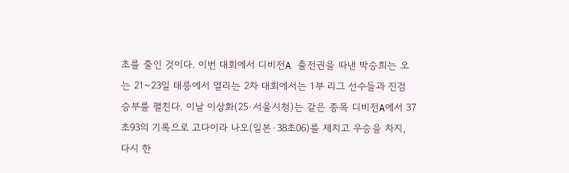초를 줄인 것이다. 이번 대회에서 디비전A 출전권을 따낸 박승희는 오는 21~23일 태릉에서 열리는 2차 대회에서는 1부 리그 선수들과 진검 승부를 펼친다. 이날 이상화(25·서울시청)는 같은 종목 디비전A에서 37초93의 기록으로 고다이라 나오(일본·38초06)를 제치고 우승을 차지, 다시 한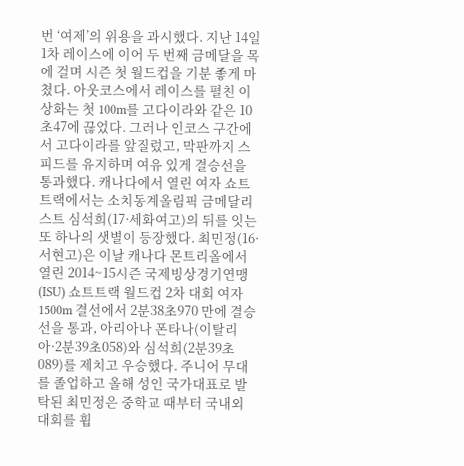번 ‘여제’의 위용을 과시했다. 지난 14일 1차 레이스에 이어 두 번째 금메달을 목에 걸며 시즌 첫 월드컵을 기분 좋게 마쳤다. 아웃코스에서 레이스를 펼친 이상화는 첫 100m를 고다이라와 같은 10초47에 끊었다. 그러나 인코스 구간에서 고다이라를 앞질렀고, 막판까지 스피드를 유지하며 여유 있게 결승선을 통과했다. 캐나다에서 열린 여자 쇼트트랙에서는 소치동계올림픽 금메달리스트 심석희(17·세화여고)의 뒤를 잇는 또 하나의 샛별이 등장했다. 최민정(16·서현고)은 이날 캐나다 몬트리올에서 열린 2014~15시즌 국제빙상경기연맹(ISU) 쇼트트랙 월드컵 2차 대회 여자 1500m 결선에서 2분38초970 만에 결승선을 통과, 아리아나 폰타나(이탈리아·2분39초058)와 심석희(2분39초089)를 제치고 우승했다. 주니어 무대를 졸업하고 올해 성인 국가대표로 발탁된 최민정은 중학교 때부터 국내외 대회를 휩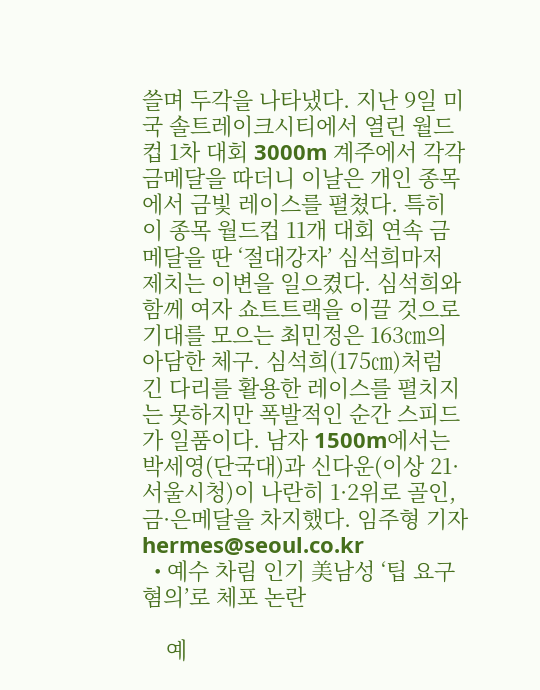쓸며 두각을 나타냈다. 지난 9일 미국 솔트레이크시티에서 열린 월드컵 1차 대회 3000m 계주에서 각각 금메달을 따더니 이날은 개인 종목에서 금빛 레이스를 펼쳤다. 특히 이 종목 월드컵 11개 대회 연속 금메달을 딴 ‘절대강자’ 심석희마저 제치는 이변을 일으켰다. 심석희와 함께 여자 쇼트트랙을 이끌 것으로 기대를 모으는 최민정은 163㎝의 아담한 체구. 심석희(175㎝)처럼 긴 다리를 활용한 레이스를 펼치지는 못하지만 폭발적인 순간 스피드가 일품이다. 남자 1500m에서는 박세영(단국대)과 신다운(이상 21·서울시청)이 나란히 1·2위로 골인, 금·은메달을 차지했다. 임주형 기자 hermes@seoul.co.kr
  • 예수 차림 인기 美남성 ‘팁 요구 혐의’로 체포 논란

    예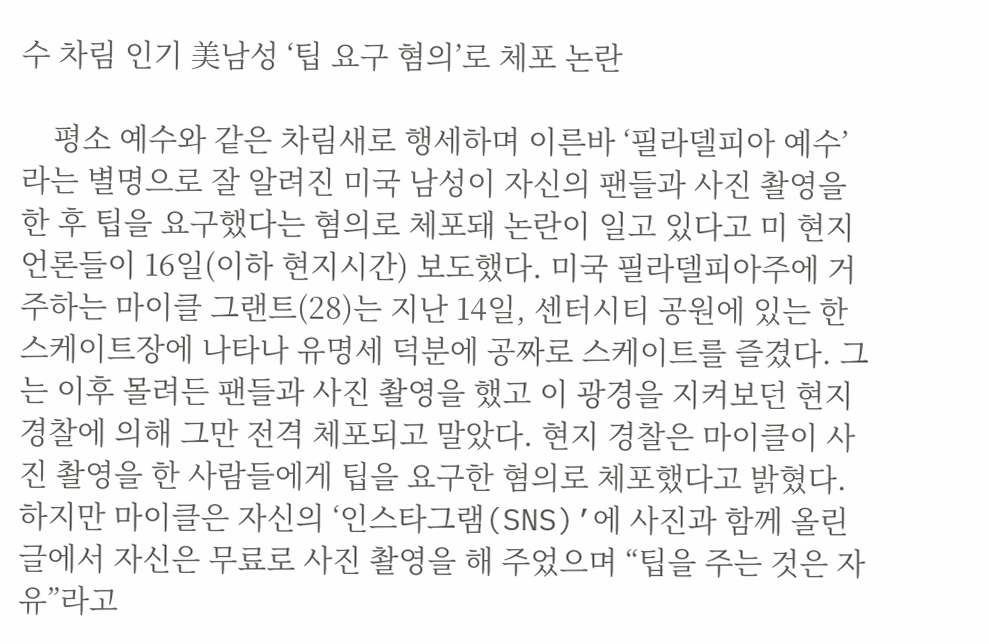수 차림 인기 美남성 ‘팁 요구 혐의’로 체포 논란

    평소 예수와 같은 차림새로 행세하며 이른바 ‘필라델피아 예수’라는 별명으로 잘 알려진 미국 남성이 자신의 팬들과 사진 촬영을 한 후 팁을 요구했다는 혐의로 체포돼 논란이 일고 있다고 미 현지 언론들이 16일(이하 현지시간) 보도했다. 미국 필라델피아주에 거주하는 마이클 그랜트(28)는 지난 14일, 센터시티 공원에 있는 한 스케이트장에 나타나 유명세 덕분에 공짜로 스케이트를 즐겼다. 그는 이후 몰려든 팬들과 사진 촬영을 했고 이 광경을 지켜보던 현지 경찰에 의해 그만 전격 체포되고 말았다. 현지 경찰은 마이클이 사진 촬영을 한 사람들에게 팁을 요구한 혐의로 체포했다고 밝혔다. 하지만 마이클은 자신의 ‘인스타그램(SNS)’에 사진과 함께 올린 글에서 자신은 무료로 사진 촬영을 해 주었으며 “팁을 주는 것은 자유”라고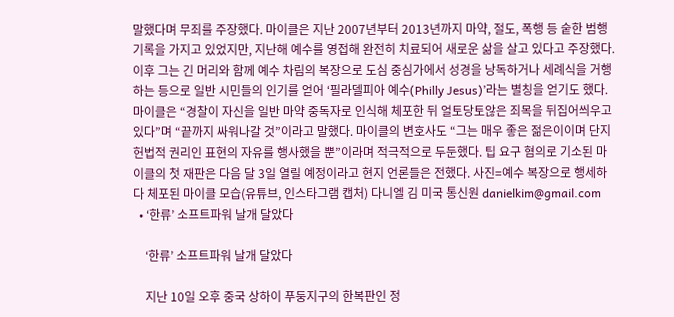말했다며 무죄를 주장했다. 마이클은 지난 2007년부터 2013년까지 마약, 절도, 폭행 등 숱한 범행 기록을 가지고 있었지만, 지난해 예수를 영접해 완전히 치료되어 새로운 삶을 살고 있다고 주장했다. 이후 그는 긴 머리와 함께 예수 차림의 복장으로 도심 중심가에서 성경을 낭독하거나 세례식을 거행하는 등으로 일반 시민들의 인기를 얻어 ‘필라델피아 예수(Philly Jesus)’라는 별칭을 얻기도 했다. 마이클은 “경찰이 자신을 일반 마약 중독자로 인식해 체포한 뒤 얼토당토않은 죄목을 뒤집어씌우고 있다”며 “끝까지 싸워나갈 것”이라고 말했다. 마이클의 변호사도 “그는 매우 좋은 젊은이이며 단지 헌법적 권리인 표현의 자유를 행사했을 뿐”이라며 적극적으로 두둔했다. 팁 요구 혐의로 기소된 마이클의 첫 재판은 다음 달 3일 열릴 예정이라고 현지 언론들은 전했다. 사진=예수 복장으로 행세하다 체포된 마이클 모습(유튜브, 인스타그램 캡처) 다니엘 김 미국 통신원 danielkim@gmail.com
  • ‘한류’ 소프트파워 날개 달았다

    ‘한류’ 소프트파워 날개 달았다

    지난 10일 오후 중국 상하이 푸둥지구의 한복판인 정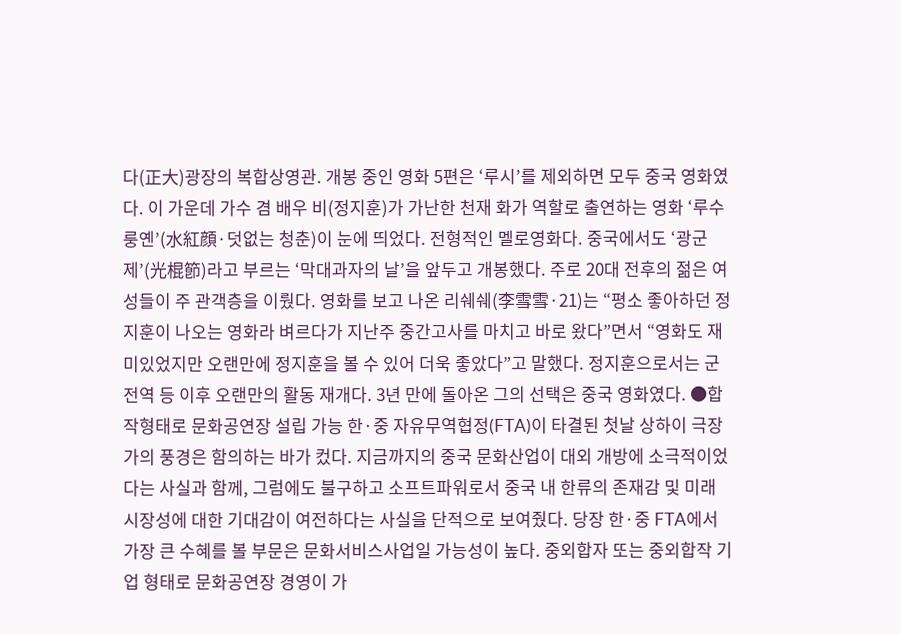다(正大)광장의 복합상영관. 개봉 중인 영화 5편은 ‘루시’를 제외하면 모두 중국 영화였다. 이 가운데 가수 겸 배우 비(정지훈)가 가난한 천재 화가 역할로 출연하는 영화 ‘루수룽옌’(水紅顔·덧없는 청춘)이 눈에 띄었다. 전형적인 멜로영화다. 중국에서도 ‘광군제’(光棍節)라고 부르는 ‘막대과자의 날’을 앞두고 개봉했다. 주로 20대 전후의 젊은 여성들이 주 관객층을 이뤘다. 영화를 보고 나온 리쉐쉐(李雪雪·21)는 “평소 좋아하던 정지훈이 나오는 영화라 벼르다가 지난주 중간고사를 마치고 바로 왔다”면서 “영화도 재미있었지만 오랜만에 정지훈을 볼 수 있어 더욱 좋았다”고 말했다. 정지훈으로서는 군 전역 등 이후 오랜만의 활동 재개다. 3년 만에 돌아온 그의 선택은 중국 영화였다. ●합작형태로 문화공연장 설립 가능 한·중 자유무역협정(FTA)이 타결된 첫날 상하이 극장가의 풍경은 함의하는 바가 컸다. 지금까지의 중국 문화산업이 대외 개방에 소극적이었다는 사실과 함께, 그럼에도 불구하고 소프트파워로서 중국 내 한류의 존재감 및 미래 시장성에 대한 기대감이 여전하다는 사실을 단적으로 보여줬다. 당장 한·중 FTA에서 가장 큰 수혜를 볼 부문은 문화서비스사업일 가능성이 높다. 중외합자 또는 중외합작 기업 형태로 문화공연장 경영이 가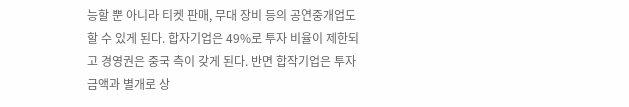능할 뿐 아니라 티켓 판매, 무대 장비 등의 공연중개업도 할 수 있게 된다. 합자기업은 49%로 투자 비율이 제한되고 경영권은 중국 측이 갖게 된다. 반면 합작기업은 투자 금액과 별개로 상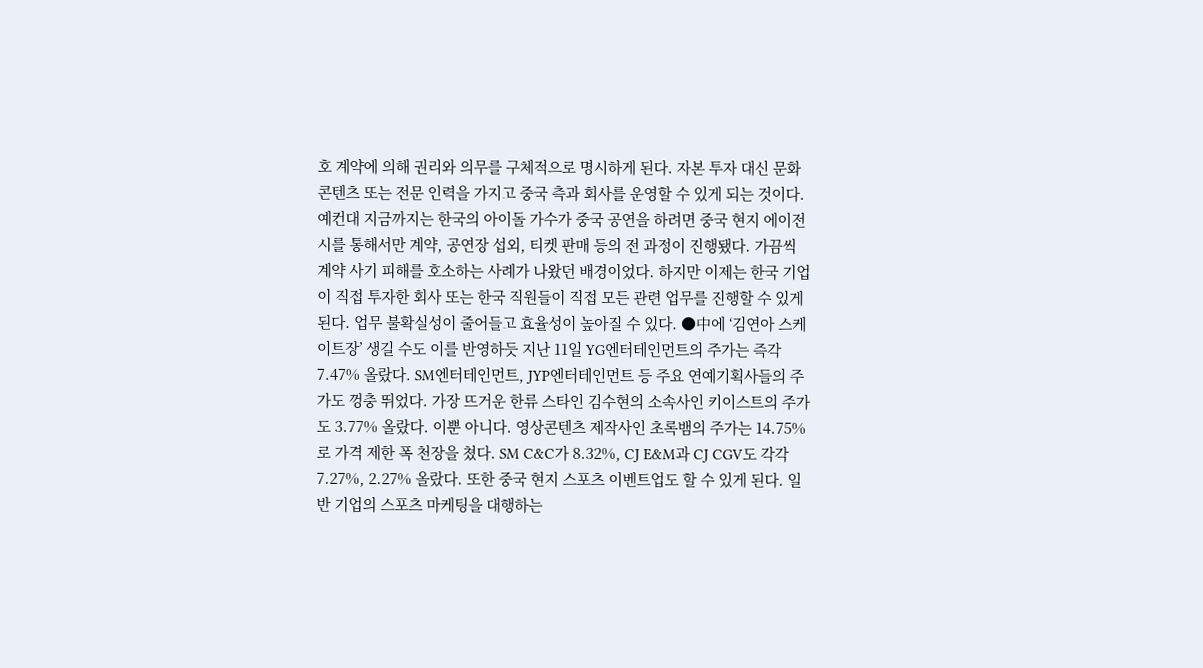호 계약에 의해 권리와 의무를 구체적으로 명시하게 된다. 자본 투자 대신 문화 콘텐츠 또는 전문 인력을 가지고 중국 측과 회사를 운영할 수 있게 되는 것이다. 예컨대 지금까지는 한국의 아이돌 가수가 중국 공연을 하려면 중국 현지 에이전시를 통해서만 계약, 공연장 섭외, 티켓 판매 등의 전 과정이 진행됐다. 가끔씩 계약 사기 피해를 호소하는 사례가 나왔던 배경이었다. 하지만 이제는 한국 기업이 직접 투자한 회사 또는 한국 직원들이 직접 모든 관련 업무를 진행할 수 있게 된다. 업무 불확실성이 줄어들고 효율성이 높아질 수 있다. ●中에 ‘김연아 스케이트장’ 생길 수도 이를 반영하듯 지난 11일 YG엔터테인먼트의 주가는 즉각 7.47% 올랐다. SM엔터테인먼트, JYP엔터테인먼트 등 주요 연예기획사들의 주가도 껑충 뛰었다. 가장 뜨거운 한류 스타인 김수현의 소속사인 키이스트의 주가도 3.77% 올랐다. 이뿐 아니다. 영상콘텐츠 제작사인 초록뱀의 주가는 14.75%로 가격 제한 폭 천장을 쳤다. SM C&C가 8.32%, CJ E&M과 CJ CGV도 각각 7.27%, 2.27% 올랐다. 또한 중국 현지 스포츠 이벤트업도 할 수 있게 된다. 일반 기업의 스포츠 마케팅을 대행하는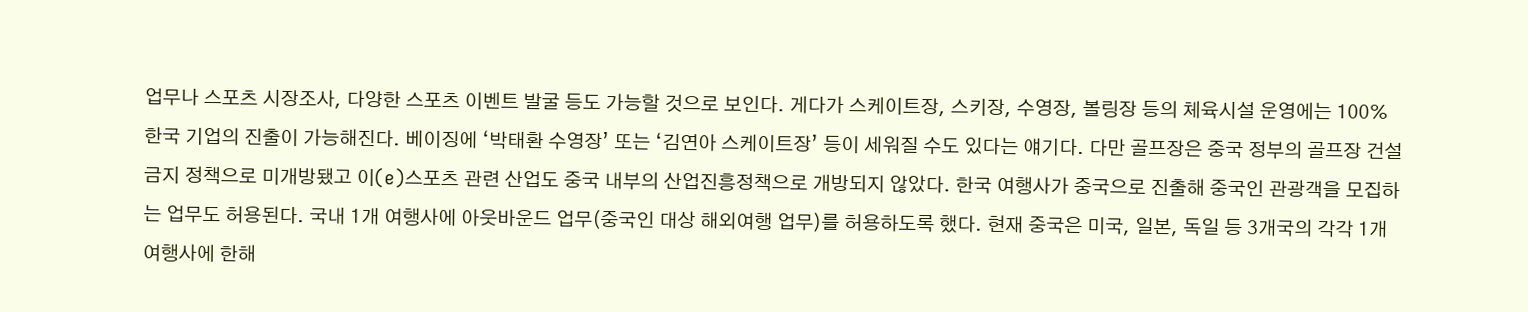업무나 스포츠 시장조사, 다양한 스포츠 이벤트 발굴 등도 가능할 것으로 보인다. 게다가 스케이트장, 스키장, 수영장, 볼링장 등의 체육시설 운영에는 100% 한국 기업의 진출이 가능해진다. 베이징에 ‘박태환 수영장’ 또는 ‘김연아 스케이트장’ 등이 세워질 수도 있다는 얘기다. 다만 골프장은 중국 정부의 골프장 건설 금지 정책으로 미개방됐고 이(e)스포츠 관련 산업도 중국 내부의 산업진흥정책으로 개방되지 않았다. 한국 여행사가 중국으로 진출해 중국인 관광객을 모집하는 업무도 허용된다. 국내 1개 여행사에 아웃바운드 업무(중국인 대상 해외여행 업무)를 허용하도록 했다. 현재 중국은 미국, 일본, 독일 등 3개국의 각각 1개 여행사에 한해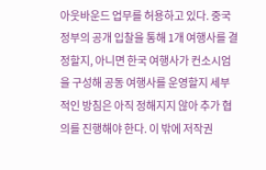아웃바운드 업무를 허용하고 있다. 중국 정부의 공개 입찰을 통해 1개 여행사를 결정할지, 아니면 한국 여행사가 컨소시엄을 구성해 공동 여행사를 운영할지 세부적인 방침은 아직 정해지지 않아 추가 협의를 진행해야 한다. 이 밖에 저작권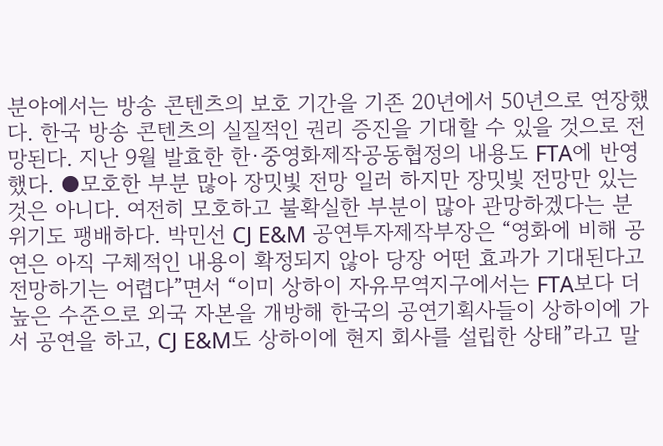분야에서는 방송 콘텐츠의 보호 기간을 기존 20년에서 50년으로 연장했다. 한국 방송 콘텐츠의 실질적인 권리 증진을 기대할 수 있을 것으로 전망된다. 지난 9월 발효한 한·중영화제작공동협정의 내용도 FTA에 반영했다. ●모호한 부분 많아 장밋빛 전망 일러 하지만 장밋빛 전망만 있는 것은 아니다. 여전히 모호하고 불확실한 부분이 많아 관망하겠다는 분위기도 팽배하다. 박민선 CJ E&M 공연투자제작부장은 “영화에 비해 공연은 아직 구체적인 내용이 확정되지 않아 당장 어떤 효과가 기대된다고 전망하기는 어렵다”면서 “이미 상하이 자유무역지구에서는 FTA보다 더 높은 수준으로 외국 자본을 개방해 한국의 공연기획사들이 상하이에 가서 공연을 하고, CJ E&M도 상하이에 현지 회사를 설립한 상태”라고 말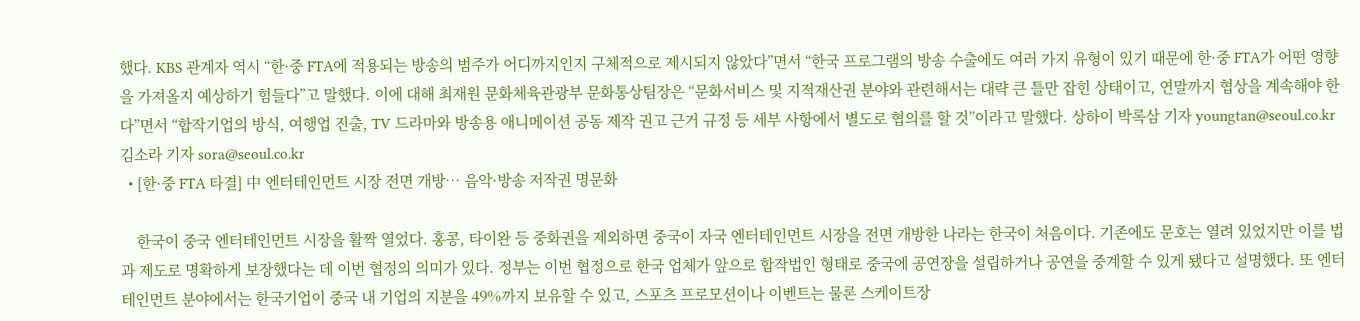했다. KBS 관계자 역시 “한·중 FTA에 적용되는 방송의 범주가 어디까지인지 구체적으로 제시되지 않았다”면서 “한국 프로그램의 방송 수출에도 여러 가지 유형이 있기 때문에 한·중 FTA가 어떤 영향을 가져올지 예상하기 힘들다”고 말했다. 이에 대해 최재원 문화체육관광부 문화통상팀장은 “문화서비스 및 지적재산권 분야와 관련해서는 대략 큰 틀만 잡힌 상태이고, 연말까지 협상을 계속해야 한다”면서 “합작기업의 방식, 여행업 진출, TV 드라마와 방송용 애니메이션 공동 제작 권고 근거 규정 등 세부 사항에서 별도로 협의를 할 것”이라고 말했다. 상하이 박록삼 기자 youngtan@seoul.co.kr 김소라 기자 sora@seoul.co.kr
  • [한·중 FTA 타결] 中 엔터테인먼트 시장 전면 개방… 음악·방송 저작권 명문화

    한국이 중국 엔터테인먼트 시장을 활짝 열었다. 홍콩, 타이완 등 중화권을 제외하면 중국이 자국 엔터테인먼트 시장을 전면 개방한 나라는 한국이 처음이다. 기존에도 문호는 열려 있었지만 이를 법과 제도로 명확하게 보장했다는 데 이번 협정의 의미가 있다. 정부는 이번 협정으로 한국 업체가 앞으로 합작법인 형태로 중국에 공연장을 설립하거나 공연을 중계할 수 있게 됐다고 설명했다. 또 엔터테인먼트 분야에서는 한국기업이 중국 내 기업의 지분을 49%까지 보유할 수 있고, 스포츠 프로모션이나 이벤트는 물론 스케이트장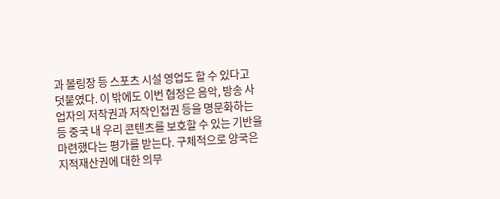과 볼링장 등 스포츠 시설 영업도 할 수 있다고 덧붙였다. 이 밖에도 이번 협정은 음악, 방송 사업자의 저작권과 저작인접권 등을 명문화하는 등 중국 내 우리 콘텐츠를 보호할 수 있는 기반을 마련했다는 평가를 받는다. 구체적으로 양국은 지적재산권에 대한 의무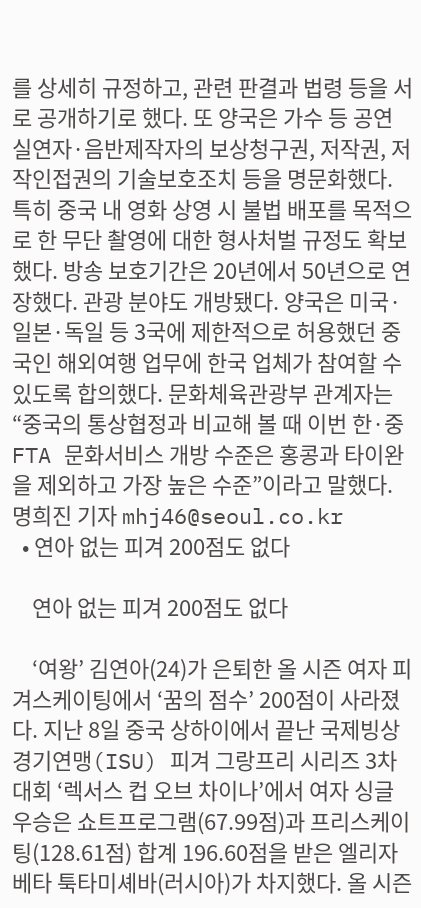를 상세히 규정하고, 관련 판결과 법령 등을 서로 공개하기로 했다. 또 양국은 가수 등 공연 실연자·음반제작자의 보상청구권, 저작권, 저작인접권의 기술보호조치 등을 명문화했다. 특히 중국 내 영화 상영 시 불법 배포를 목적으로 한 무단 촬영에 대한 형사처벌 규정도 확보했다. 방송 보호기간은 20년에서 50년으로 연장했다. 관광 분야도 개방됐다. 양국은 미국·일본·독일 등 3국에 제한적으로 허용했던 중국인 해외여행 업무에 한국 업체가 참여할 수 있도록 합의했다. 문화체육관광부 관계자는 “중국의 통상협정과 비교해 볼 때 이번 한·중 FTA 문화서비스 개방 수준은 홍콩과 타이완을 제외하고 가장 높은 수준”이라고 말했다. 명희진 기자 mhj46@seoul.co.kr
  • 연아 없는 피겨 200점도 없다

    연아 없는 피겨 200점도 없다

    ‘여왕’ 김연아(24)가 은퇴한 올 시즌 여자 피겨스케이팅에서 ‘꿈의 점수’ 200점이 사라졌다. 지난 8일 중국 상하이에서 끝난 국제빙상경기연맹(ISU) 피겨 그랑프리 시리즈 3차 대회 ‘렉서스 컵 오브 차이나’에서 여자 싱글 우승은 쇼트프로그램(67.99점)과 프리스케이팅(128.61점) 합계 196.60점을 받은 엘리자베타 툭타미셰바(러시아)가 차지했다. 올 시즌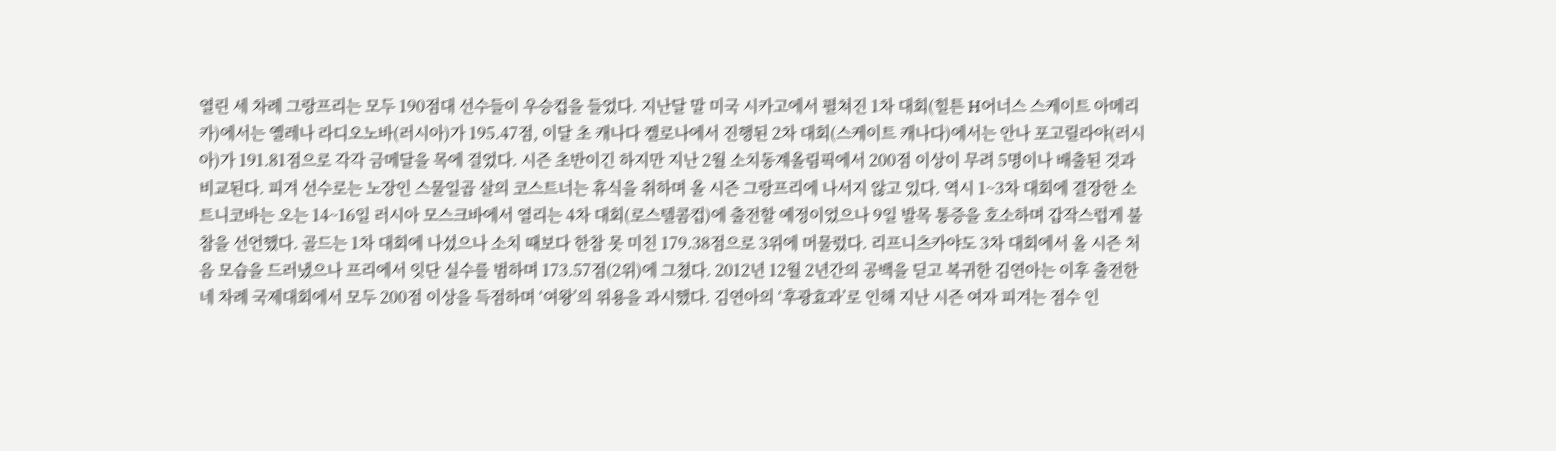열린 세 차례 그랑프리는 모두 190점대 선수들이 우승컵을 들었다. 지난달 말 미국 시카고에서 펼쳐진 1차 대회(힐튼 H어너스 스케이트 아메리카)에서는 옐레나 라디오노바(러시아)가 195.47점, 이달 초 캐나다 켈로나에서 진행된 2차 대회(스케이트 캐나다)에서는 안나 포고릴라야(러시아)가 191.81점으로 각각 금메달을 목에 걸었다. 시즌 초반이긴 하지만 지난 2월 소치동계올림픽에서 200점 이상이 무려 5명이나 배출된 것과 비교된다. 피겨 선수로는 노장인 스물일곱 살의 코스트너는 휴식을 취하며 올 시즌 그랑프리에 나서지 않고 있다. 역시 1~3차 대회에 결장한 소트니코바는 오는 14~16일 러시아 모스크바에서 열리는 4차 대회(로스텔콤컵)에 출전할 예정이었으나 9일 발목 통증을 호소하며 갑작스럽게 불참을 선언했다. 골드는 1차 대회에 나섰으나 소치 때보다 한참 못 미친 179.38점으로 3위에 머물렀다. 리프니츠카야도 3차 대회에서 올 시즌 처음 모습을 드러냈으나 프리에서 잇단 실수를 범하며 173.57점(2위)에 그쳤다. 2012년 12월 2년간의 공백을 딛고 복귀한 김연아는 이후 출전한 네 차례 국제대회에서 모두 200점 이상을 득점하며 ‘여왕’의 위용을 과시했다. 김연아의 ‘후광효과’로 인해 지난 시즌 여자 피겨는 점수 인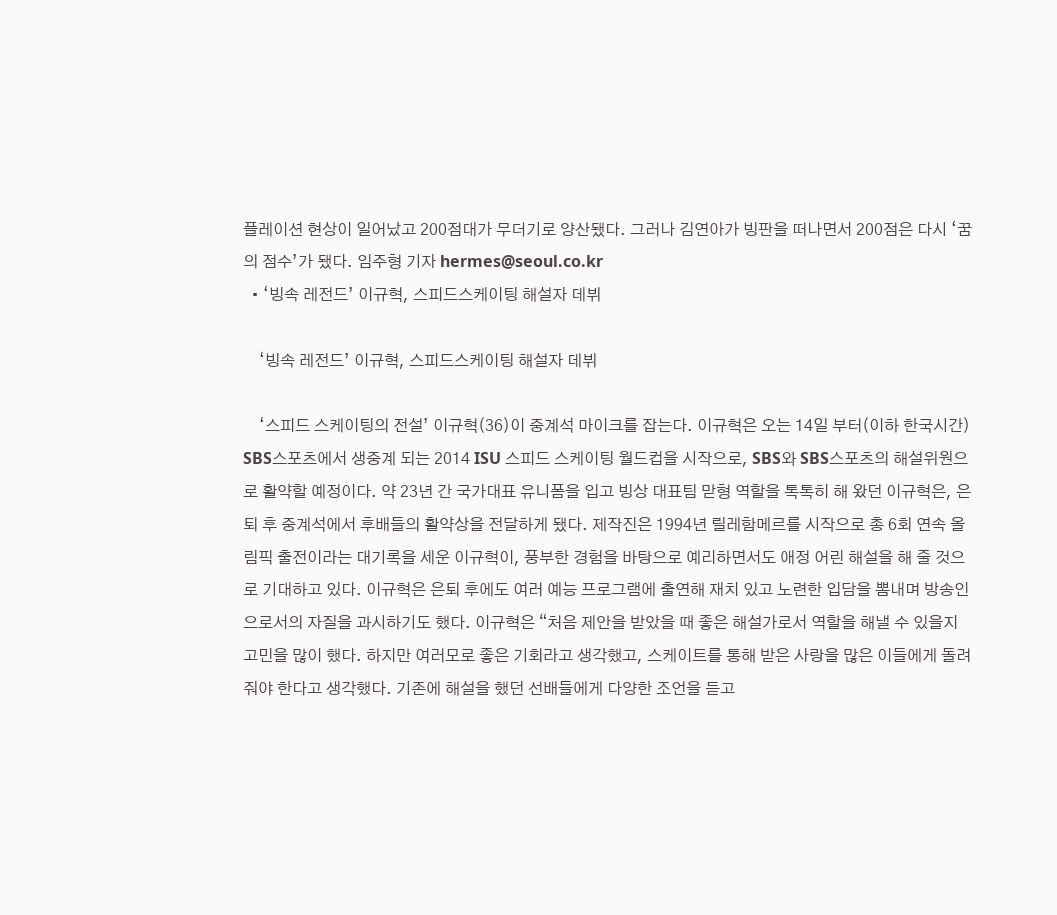플레이션 현상이 일어났고 200점대가 무더기로 양산됐다. 그러나 김연아가 빙판을 떠나면서 200점은 다시 ‘꿈의 점수’가 됐다. 임주형 기자 hermes@seoul.co.kr
  • ‘빙속 레전드’ 이규혁, 스피드스케이팅 해설자 데뷔

    ‘빙속 레전드’ 이규혁, 스피드스케이팅 해설자 데뷔

    ‘스피드 스케이팅의 전설’ 이규혁(36)이 중계석 마이크를 잡는다. 이규혁은 오는 14일 부터(이하 한국시간) SBS스포츠에서 생중계 되는 2014 ISU 스피드 스케이팅 월드컵을 시작으로, SBS와 SBS스포츠의 해설위원으로 활약할 예정이다. 약 23년 간 국가대표 유니폼을 입고 빙상 대표팀 맏형 역할을 톡톡히 해 왔던 이규혁은, 은퇴 후 중계석에서 후배들의 활약상을 전달하게 됐다. 제작진은 1994년 릴레함메르를 시작으로 총 6회 연속 올림픽 출전이라는 대기록을 세운 이규혁이, 풍부한 경험을 바탕으로 예리하면서도 애정 어린 해설을 해 줄 것으로 기대하고 있다. 이규혁은 은퇴 후에도 여러 예능 프로그램에 출연해 재치 있고 노련한 입담을 뽐내며 방송인으로서의 자질을 과시하기도 했다. 이규혁은 “처음 제안을 받았을 때 좋은 해설가로서 역할을 해낼 수 있을지 고민을 많이 했다. 하지만 여러모로 좋은 기회라고 생각했고, 스케이트를 통해 받은 사랑을 많은 이들에게 돌려줘야 한다고 생각했다. 기존에 해설을 했던 선배들에게 다양한 조언을 듣고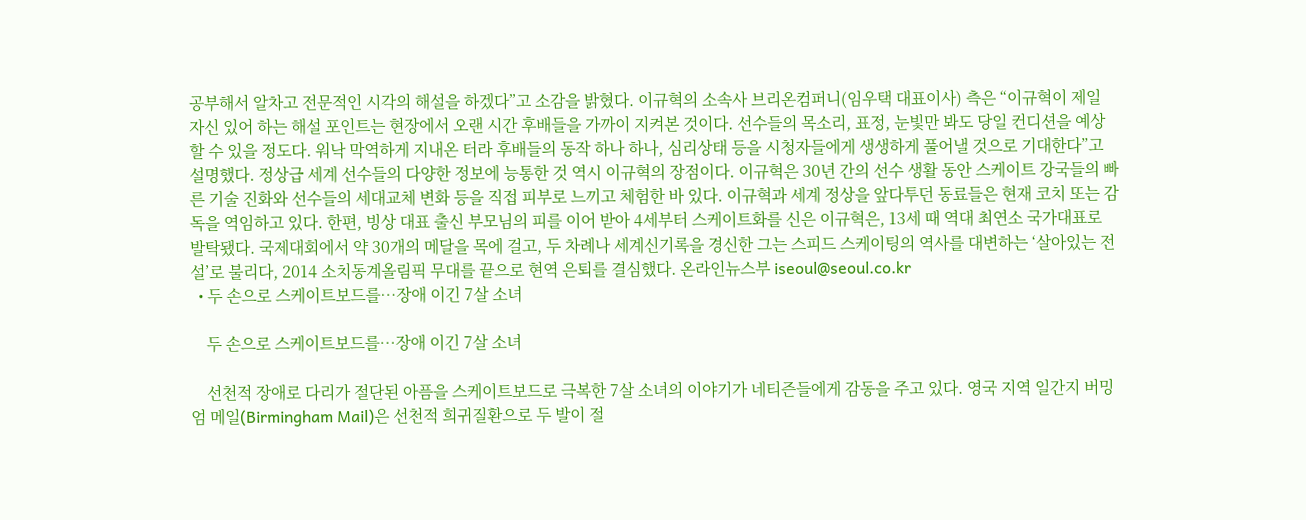공부해서 알차고 전문적인 시각의 해설을 하겠다”고 소감을 밝혔다. 이규혁의 소속사 브리온컴퍼니(임우택 대표이사) 측은 “이규혁이 제일 자신 있어 하는 해설 포인트는 현장에서 오랜 시간 후배들을 가까이 지켜본 것이다. 선수들의 목소리, 표정, 눈빛만 봐도 당일 컨디션을 예상할 수 있을 정도다. 워낙 막역하게 지내온 터라 후배들의 동작 하나 하나, 심리상태 등을 시청자들에게 생생하게 풀어낼 것으로 기대한다”고 설명했다. 정상급 세계 선수들의 다양한 정보에 능통한 것 역시 이규혁의 장점이다. 이규혁은 30년 간의 선수 생활 동안 스케이트 강국들의 빠른 기술 진화와 선수들의 세대교체 변화 등을 직접 피부로 느끼고 체험한 바 있다. 이규혁과 세계 정상을 앞다투던 동료들은 현재 코치 또는 감독을 역임하고 있다. 한편, 빙상 대표 출신 부모님의 피를 이어 받아 4세부터 스케이트화를 신은 이규혁은, 13세 때 역대 최연소 국가대표로 발탁됐다. 국제대회에서 약 30개의 메달을 목에 걸고, 두 차례나 세계신기록을 경신한 그는 스피드 스케이팅의 역사를 대변하는 ‘살아있는 전설’로 불리다, 2014 소치동계올림픽 무대를 끝으로 현역 은퇴를 결심했다. 온라인뉴스부 iseoul@seoul.co.kr
  • 두 손으로 스케이트보드를…장애 이긴 7살 소녀

    두 손으로 스케이트보드를…장애 이긴 7살 소녀

    선천적 장애로 다리가 절단된 아픔을 스케이트보드로 극복한 7살 소녀의 이야기가 네티즌들에게 감동을 주고 있다. 영국 지역 일간지 버밍엄 메일(Birmingham Mail)은 선천적 희귀질환으로 두 발이 절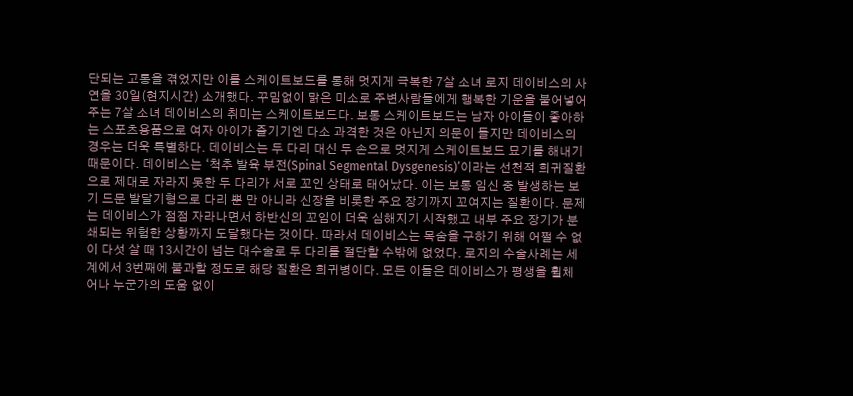단되는 고통을 겪었지만 이를 스케이트보드를 통해 멋지게 극복한 7살 소녀 로지 데이비스의 사연을 30일(현지시간) 소개했다. 꾸밈없이 맑은 미소로 주변사람들에게 행복한 기운을 불어넣어주는 7살 소녀 데이비스의 취미는 스케이트보드다. 보통 스케이트보드는 남자 아이들이 좋아하는 스포츠용품으로 여자 아이가 즐기기엔 다소 과격한 것은 아닌지 의문이 들지만 데이비스의 경우는 더욱 특별하다. 데이비스는 두 다리 대신 두 손으로 멋지게 스케이트보드 묘기를 해내기 때문이다. 데이비스는 ‘척추 발육 부전(Spinal Segmental Dysgenesis)’이라는 선천적 희귀질환으로 제대로 자라지 못한 두 다리가 서로 꼬인 상태로 태어났다. 이는 보통 임신 중 발생하는 보기 드문 발달기형으로 다리 뿐 만 아니라 신장을 비롯한 주요 장기까지 꼬여지는 질환이다. 문제는 데이비스가 점점 자라나면서 하반신의 꼬임이 더욱 심해지기 시작했고 내부 주요 장기가 분쇄되는 위험한 상황까지 도달했다는 것이다. 따라서 데이비스는 목숨을 구하기 위해 어쩔 수 없이 다섯 살 때 13시간이 넘는 대수술로 두 다리를 절단할 수밖에 없었다. 로지의 수술사례는 세계에서 3번째에 불과할 정도로 해당 질환은 희귀병이다. 모든 이들은 데이비스가 평생을 휠체어나 누군가의 도움 없이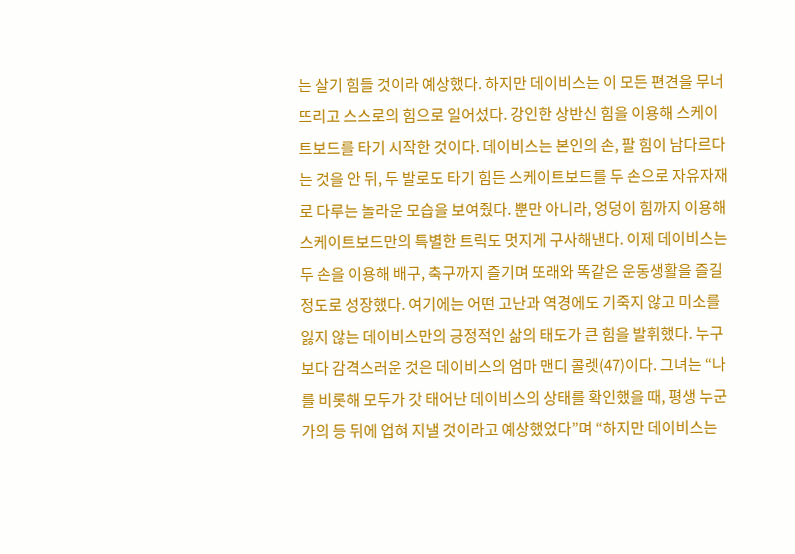는 살기 힘들 것이라 예상했다. 하지만 데이비스는 이 모든 편견을 무너뜨리고 스스로의 힘으로 일어섰다. 강인한 상반신 힘을 이용해 스케이트보드를 타기 시작한 것이다. 데이비스는 본인의 손, 팔 힘이 남다르다는 것을 안 뒤, 두 발로도 타기 힘든 스케이트보드를 두 손으로 자유자재로 다루는 놀라운 모습을 보여줬다. 뿐만 아니라, 엉덩이 힘까지 이용해 스케이트보드만의 특별한 트릭도 멋지게 구사해낸다. 이제 데이비스는 두 손을 이용해 배구, 축구까지 즐기며 또래와 똑같은 운동생활을 즐길 정도로 성장했다. 여기에는 어떤 고난과 역경에도 기죽지 않고 미소를 잃지 않는 데이비스만의 긍정적인 삶의 태도가 큰 힘을 발휘했다. 누구보다 감격스러운 것은 데이비스의 엄마 맨디 콜렛(47)이다. 그녀는 “나를 비롯해 모두가 갓 태어난 데이비스의 상태를 확인했을 때, 평생 누군가의 등 뒤에 업혀 지낼 것이라고 예상했었다”며 “하지만 데이비스는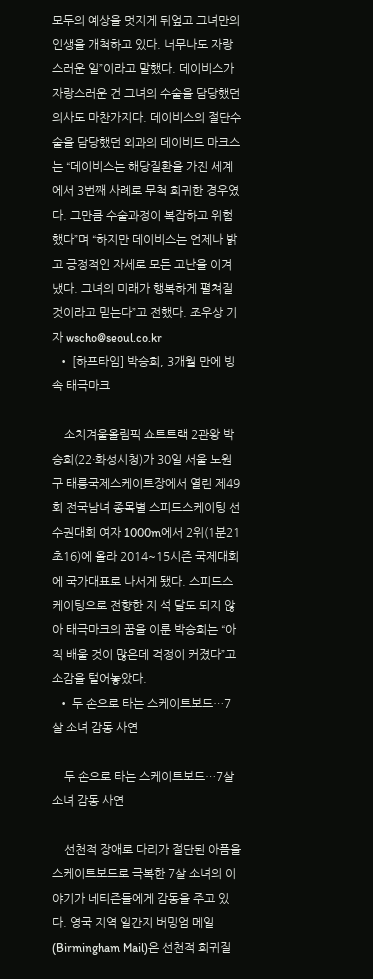모두의 예상을 멋지게 뒤엎고 그녀만의 인생을 개척하고 있다. 너무나도 자랑스러운 일”이라고 말했다. 데이비스가 자랑스러운 건 그녀의 수술을 담당했던 의사도 마찬가지다. 데이비스의 절단수술을 담당했던 외과의 데이비드 마크스는 “데이비스는 해당질환을 가진 세계에서 3번째 사례로 무척 희귀한 경우였다. 그만큼 수술과정이 복잡하고 위험했다”며 “하지만 데이비스는 언제나 밝고 긍정적인 자세로 모든 고난을 이겨냈다. 그녀의 미래가 행복하게 펼쳐질 것이라고 믿는다”고 전했다. 조우상 기자 wscho@seoul.co.kr
  • [하프타임] 박승희, 3개월 만에 빙속 태극마크

    소치겨울올림픽 쇼트트랙 2관왕 박승희(22·화성시청)가 30일 서울 노원구 태릉국제스케이트장에서 열린 제49회 전국남녀 종목별 스피드스케이팅 선수권대회 여자 1000m에서 2위(1분21초16)에 올라 2014~15시즌 국제대회에 국가대표로 나서게 됐다. 스피드스케이팅으로 전향한 지 석 달도 되지 않아 태극마크의 꿈을 이룬 박승희는 “아직 배울 것이 많은데 걱정이 커졌다”고 소감을 털어놓았다.
  • 두 손으로 타는 스케이트보드…7살 소녀 감동 사연

    두 손으로 타는 스케이트보드…7살 소녀 감동 사연

    선천적 장애로 다리가 절단된 아픔을 스케이트보드로 극복한 7살 소녀의 이야기가 네티즌들에게 감동을 주고 있다. 영국 지역 일간지 버밍엄 메일(Birmingham Mail)은 선천적 희귀질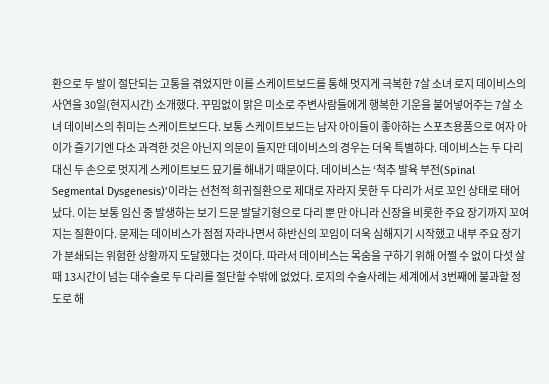환으로 두 발이 절단되는 고통을 겪었지만 이를 스케이트보드를 통해 멋지게 극복한 7살 소녀 로지 데이비스의 사연을 30일(현지시간) 소개했다. 꾸밈없이 맑은 미소로 주변사람들에게 행복한 기운을 불어넣어주는 7살 소녀 데이비스의 취미는 스케이트보드다. 보통 스케이트보드는 남자 아이들이 좋아하는 스포츠용품으로 여자 아이가 즐기기엔 다소 과격한 것은 아닌지 의문이 들지만 데이비스의 경우는 더욱 특별하다. 데이비스는 두 다리 대신 두 손으로 멋지게 스케이트보드 묘기를 해내기 때문이다. 데이비스는 ‘척추 발육 부전(Spinal Segmental Dysgenesis)’이라는 선천적 희귀질환으로 제대로 자라지 못한 두 다리가 서로 꼬인 상태로 태어났다. 이는 보통 임신 중 발생하는 보기 드문 발달기형으로 다리 뿐 만 아니라 신장을 비롯한 주요 장기까지 꼬여지는 질환이다. 문제는 데이비스가 점점 자라나면서 하반신의 꼬임이 더욱 심해지기 시작했고 내부 주요 장기가 분쇄되는 위험한 상황까지 도달했다는 것이다. 따라서 데이비스는 목숨을 구하기 위해 어쩔 수 없이 다섯 살 때 13시간이 넘는 대수술로 두 다리를 절단할 수밖에 없었다. 로지의 수술사례는 세계에서 3번째에 불과할 정도로 해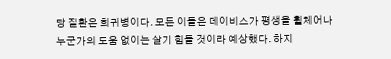당 질환은 희귀병이다. 모든 이들은 데이비스가 평생을 휠체어나 누군가의 도움 없이는 살기 힘들 것이라 예상했다. 하지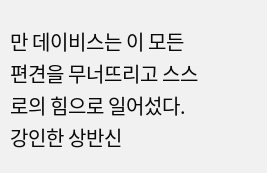만 데이비스는 이 모든 편견을 무너뜨리고 스스로의 힘으로 일어섰다. 강인한 상반신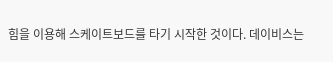힘을 이용해 스케이트보드를 타기 시작한 것이다. 데이비스는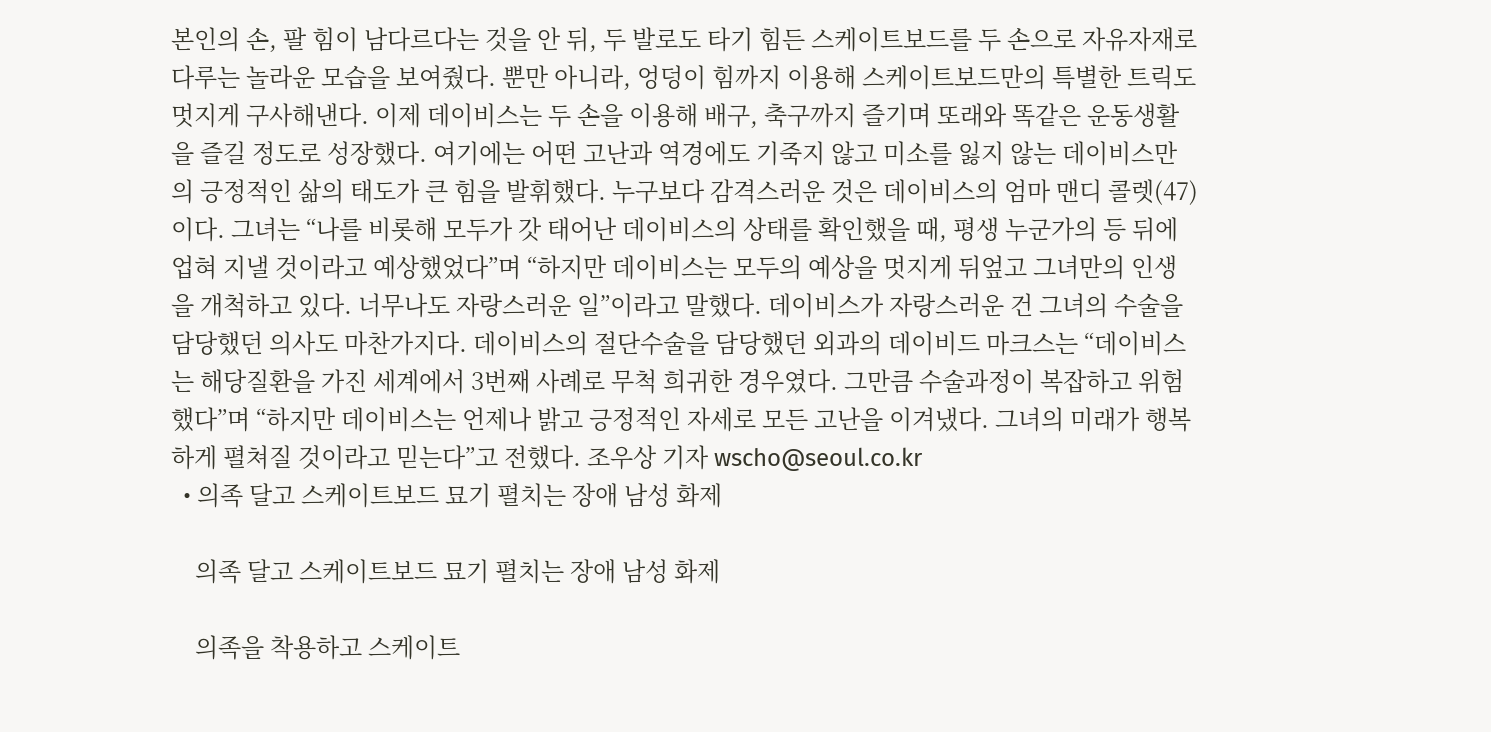본인의 손, 팔 힘이 남다르다는 것을 안 뒤, 두 발로도 타기 힘든 스케이트보드를 두 손으로 자유자재로 다루는 놀라운 모습을 보여줬다. 뿐만 아니라, 엉덩이 힘까지 이용해 스케이트보드만의 특별한 트릭도 멋지게 구사해낸다. 이제 데이비스는 두 손을 이용해 배구, 축구까지 즐기며 또래와 똑같은 운동생활을 즐길 정도로 성장했다. 여기에는 어떤 고난과 역경에도 기죽지 않고 미소를 잃지 않는 데이비스만의 긍정적인 삶의 태도가 큰 힘을 발휘했다. 누구보다 감격스러운 것은 데이비스의 엄마 맨디 콜렛(47)이다. 그녀는 “나를 비롯해 모두가 갓 태어난 데이비스의 상태를 확인했을 때, 평생 누군가의 등 뒤에 업혀 지낼 것이라고 예상했었다”며 “하지만 데이비스는 모두의 예상을 멋지게 뒤엎고 그녀만의 인생을 개척하고 있다. 너무나도 자랑스러운 일”이라고 말했다. 데이비스가 자랑스러운 건 그녀의 수술을 담당했던 의사도 마찬가지다. 데이비스의 절단수술을 담당했던 외과의 데이비드 마크스는 “데이비스는 해당질환을 가진 세계에서 3번째 사례로 무척 희귀한 경우였다. 그만큼 수술과정이 복잡하고 위험했다”며 “하지만 데이비스는 언제나 밝고 긍정적인 자세로 모든 고난을 이겨냈다. 그녀의 미래가 행복하게 펼쳐질 것이라고 믿는다”고 전했다. 조우상 기자 wscho@seoul.co.kr
  • 의족 달고 스케이트보드 묘기 펼치는 장애 남성 화제

    의족 달고 스케이트보드 묘기 펼치는 장애 남성 화제

    의족을 착용하고 스케이트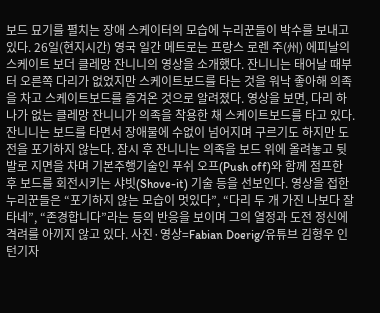보드 묘기를 펼치는 장애 스케이터의 모습에 누리꾼들이 박수를 보내고 있다. 26일(현지시간) 영국 일간 메트로는 프랑스 로렌 주(州) 에피날의 스케이트 보더 클레망 잔니니의 영상을 소개했다. 잔니니는 태어날 때부터 오른쪽 다리가 없었지만 스케이트보드를 타는 것을 워낙 좋아해 의족을 차고 스케이트보드를 즐겨온 것으로 알려졌다. 영상을 보면, 다리 하나가 없는 클레망 잔니니가 의족을 착용한 채 스케이트보드를 타고 있다. 잔니니는 보드를 타면서 장애물에 수없이 넘어지며 구르기도 하지만 도전을 포기하지 않는다. 잠시 후 잔니니는 의족을 보드 위에 올려놓고 뒷발로 지면을 차며 기본주행기술인 푸쉬 오프(Push off)와 함께 점프한 후 보드를 회전시키는 샤빗(Shove-it) 기술 등을 선보인다. 영상을 접한 누리꾼들은 “포기하지 않는 모습이 멋있다”, “다리 두 개 가진 나보다 잘 타네”, “존경합니다”라는 등의 반응을 보이며 그의 열정과 도전 정신에 격려를 아끼지 않고 있다. 사진·영상=Fabian Doerig/유튜브 김형우 인턴기자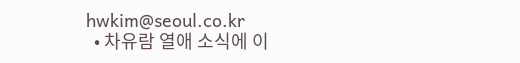hwkim@seoul.co.kr
  • 차유람 열애 소식에 이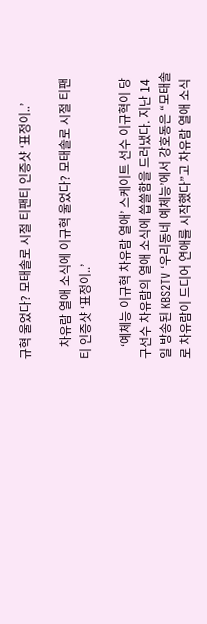규혁 울었다? 모태솔로 시절 티팬티 인증샷 ‘표정이..’

    차유람 열애 소식에 이규혁 울었다? 모태솔로 시절 티팬티 인증샷 ‘표정이..’

    ‘예체능 이규혁 차유람 열애’ 스케이트 선수 이규혁이 당구선수 차유람의 열애 소식에 씁쓸함을 드러냈다. 지난 14일 방송된 KBS2TV ‘우리동네 예체능’에서 강호동은 “모태솔로 차유람이 드디어 연애를 시작했다”고 차유람 열애 소식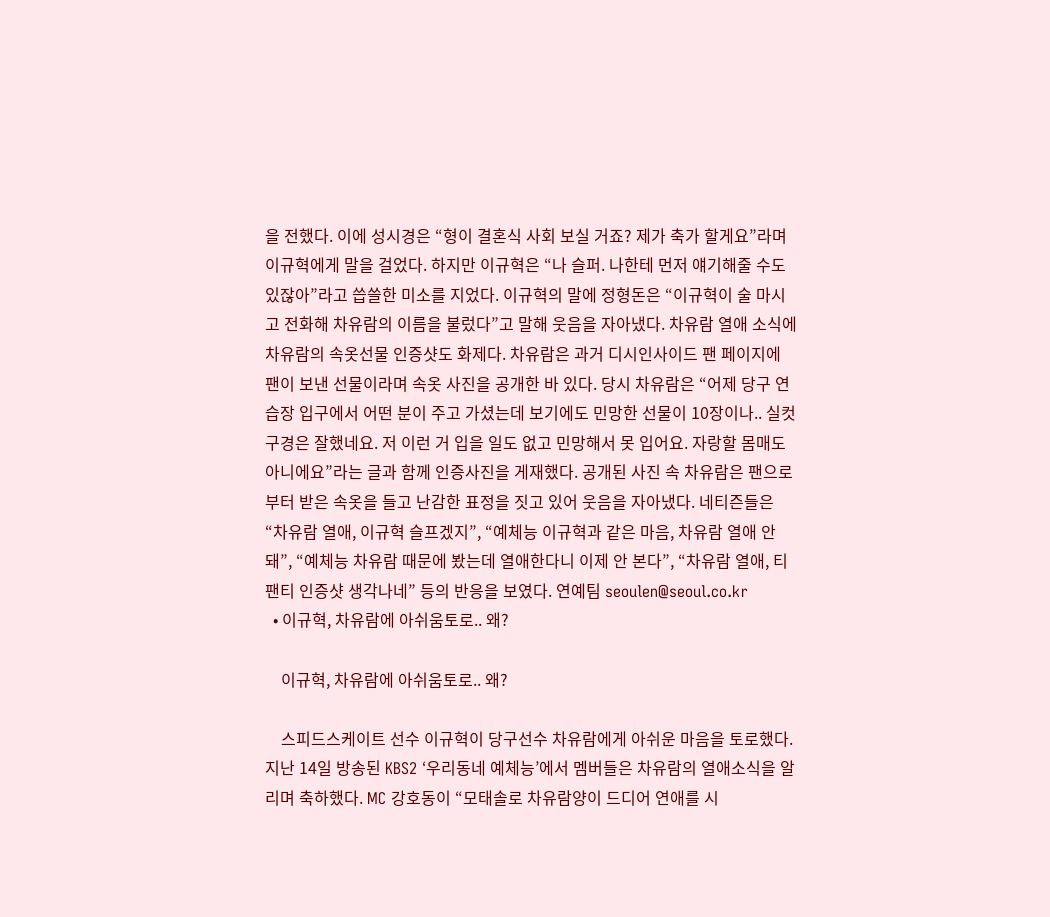을 전했다. 이에 성시경은 “형이 결혼식 사회 보실 거죠? 제가 축가 할게요”라며 이규혁에게 말을 걸었다. 하지만 이규혁은 “나 슬퍼. 나한테 먼저 얘기해줄 수도 있잖아”라고 씁쓸한 미소를 지었다. 이규혁의 말에 정형돈은 “이규혁이 술 마시고 전화해 차유람의 이름을 불렀다”고 말해 웃음을 자아냈다. 차유람 열애 소식에 차유람의 속옷선물 인증샷도 화제다. 차유람은 과거 디시인사이드 팬 페이지에 팬이 보낸 선물이라며 속옷 사진을 공개한 바 있다. 당시 차유람은 “어제 당구 연습장 입구에서 어떤 분이 주고 가셨는데 보기에도 민망한 선물이 10장이나.. 실컷 구경은 잘했네요. 저 이런 거 입을 일도 없고 민망해서 못 입어요. 자랑할 몸매도 아니에요”라는 글과 함께 인증사진을 게재했다. 공개된 사진 속 차유람은 팬으로부터 받은 속옷을 들고 난감한 표정을 짓고 있어 웃음을 자아냈다. 네티즌들은 “차유람 열애, 이규혁 슬프겠지”, “예체능 이규혁과 같은 마음, 차유람 열애 안 돼”, “예체능 차유람 때문에 봤는데 열애한다니 이제 안 본다”, “차유람 열애, 티팬티 인증샷 생각나네” 등의 반응을 보였다. 연예팀 seoulen@seoul.co.kr
  • 이규혁, 차유람에 아쉬움토로.. 왜?

    이규혁, 차유람에 아쉬움토로.. 왜?

    스피드스케이트 선수 이규혁이 당구선수 차유람에게 아쉬운 마음을 토로했다. 지난 14일 방송된 KBS2 ‘우리동네 예체능’에서 멤버들은 차유람의 열애소식을 알리며 축하했다. MC 강호동이 “모태솔로 차유람양이 드디어 연애를 시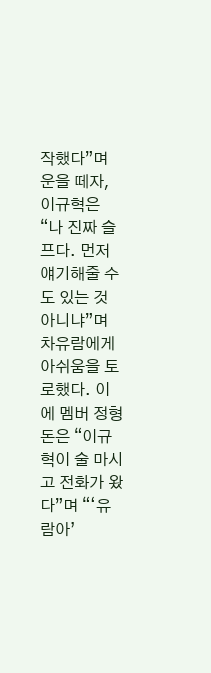작했다”며 운을 떼자, 이규혁은 “나 진짜 슬프다. 먼저 얘기해줄 수도 있는 것 아니냐”며 차유람에게 아쉬움을 토로했다. 이에 멤버 정형돈은 “이규혁이 술 마시고 전화가 왔다”며 “‘유람아’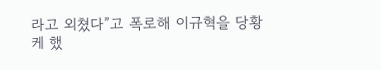라고 외쳤다”고 폭로해 이규혁을 당황케 했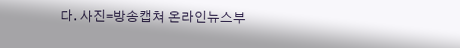다. 사진=방송캡쳐 온라인뉴스부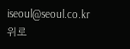iseoul@seoul.co.kr
위로